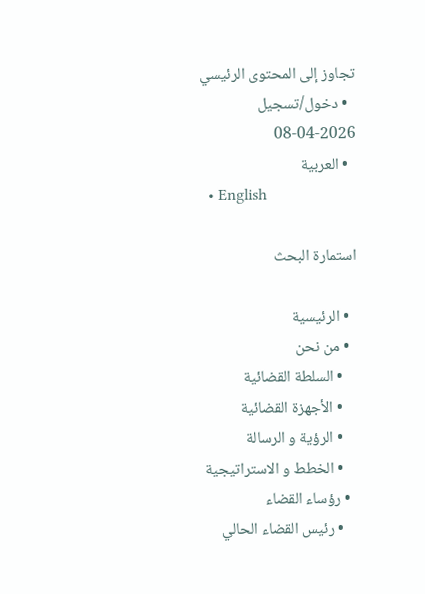تجاوز إلى المحتوى الرئيسي
  • دخول/تسجيل
08-04-2026
  • العربية
  • English

استمارة البحث

  • الرئيسية
  • من نحن
    • السلطة القضائية
    • الأجهزة القضائية
    • الرؤية و الرسالة
    • الخطط و الاستراتيجية
  • رؤساء القضاء
    • رئيس القضاء الحالي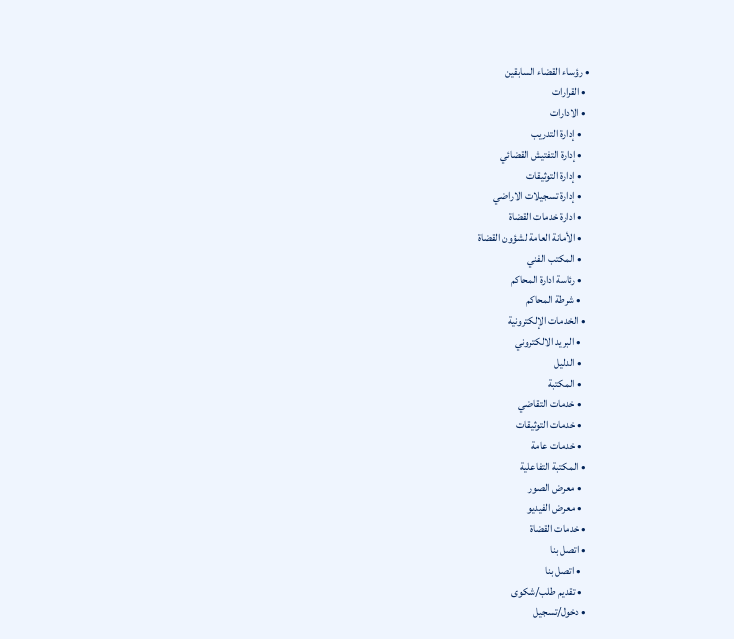• رؤساء القضاء السابقين
  • القرارات
  • الادارات
    • إدارة التدريب
    • إدارة التفتيش القضائي
    • إدارة التوثيقات
    • إدارة تسجيلات الاراضي
    • ادارة خدمات القضاة
    • الأمانة العامة لشؤون القضاة
    • المكتب الفني
    • رئاسة ادارة المحاكم
    • شرطة المحاكم
  • الخدمات الإلكترونية
    • البريد الالكتروني
    • الدليل
    • المكتبة
    • خدمات التقاضي
    • خدمات التوثيقات
    • خدمات عامة
  • المكتبة التفاعلية
    • معرض الصور
    • معرض الفيديو
  • خدمات القضاة
  • اتصل بنا
    • اتصل بنا
    • تقديم طلب/شكوى
  • دخول/تسجيل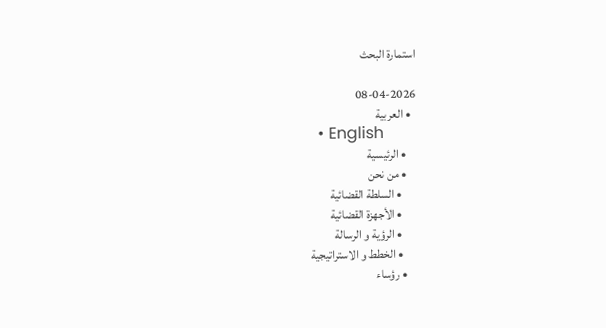استمارة البحث

08-04-2026
  • العربية
  • English
    • الرئيسية
    • من نحن
      • السلطة القضائية
      • الأجهزة القضائية
      • الرؤية و الرسالة
      • الخطط و الاستراتيجية
    • رؤساء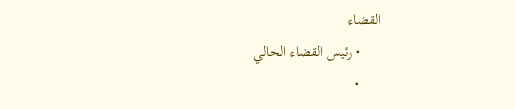القضاء
      • رئيس القضاء الحالي
      •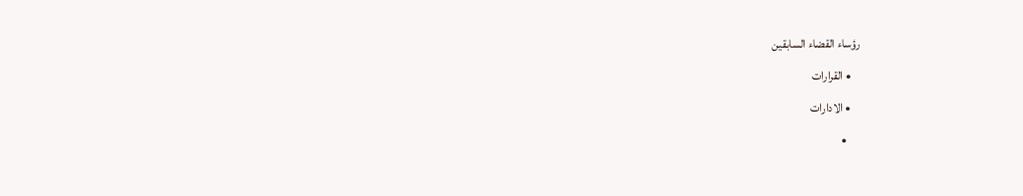رؤساء القضاء السابقين
    • القرارات
    • الادارات
      •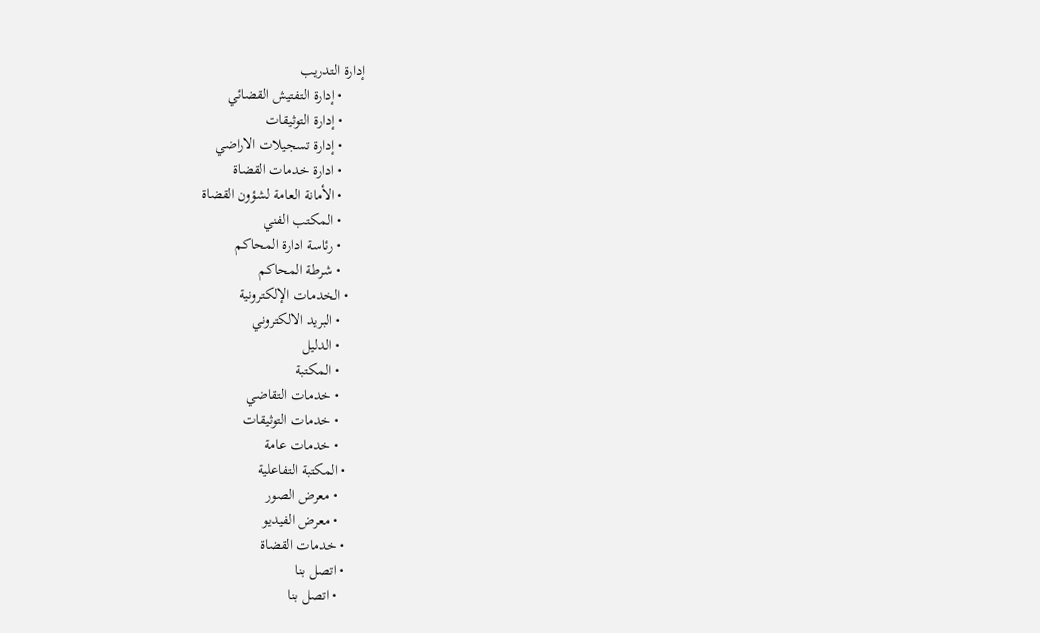إدارة التدريب
      • إدارة التفتيش القضائي
      • إدارة التوثيقات
      • إدارة تسجيلات الاراضي
      • ادارة خدمات القضاة
      • الأمانة العامة لشؤون القضاة
      • المكتب الفني
      • رئاسة ادارة المحاكم
      • شرطة المحاكم
    • الخدمات الإلكترونية
      • البريد الالكتروني
      • الدليل
      • المكتبة
      • خدمات التقاضي
      • خدمات التوثيقات
      • خدمات عامة
    • المكتبة التفاعلية
      • معرض الصور
      • معرض الفيديو
    • خدمات القضاة
    • اتصل بنا
      • اتصل بنا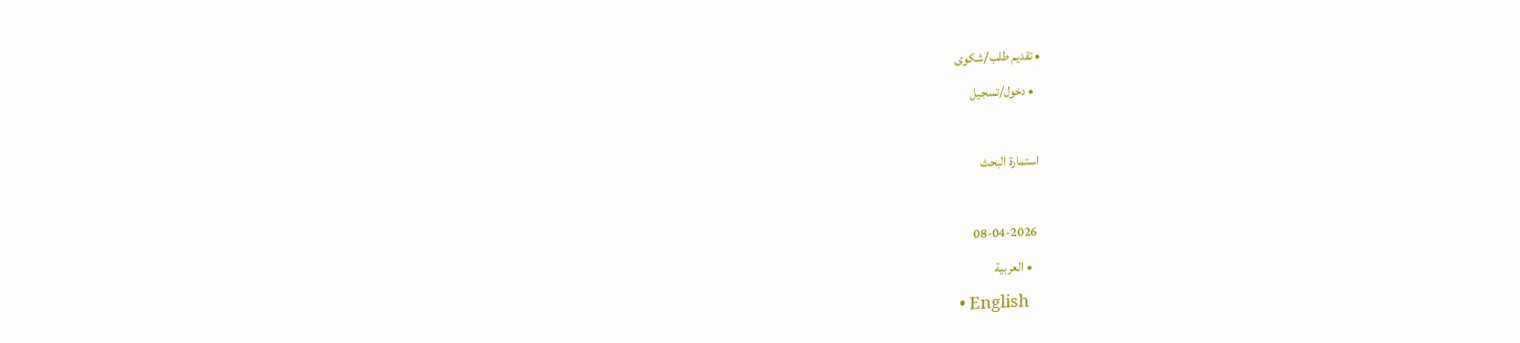• تقديم طلب/شكوى
  • دخول/تسجيل

استمارة البحث

08-04-2026
  • العربية
  • English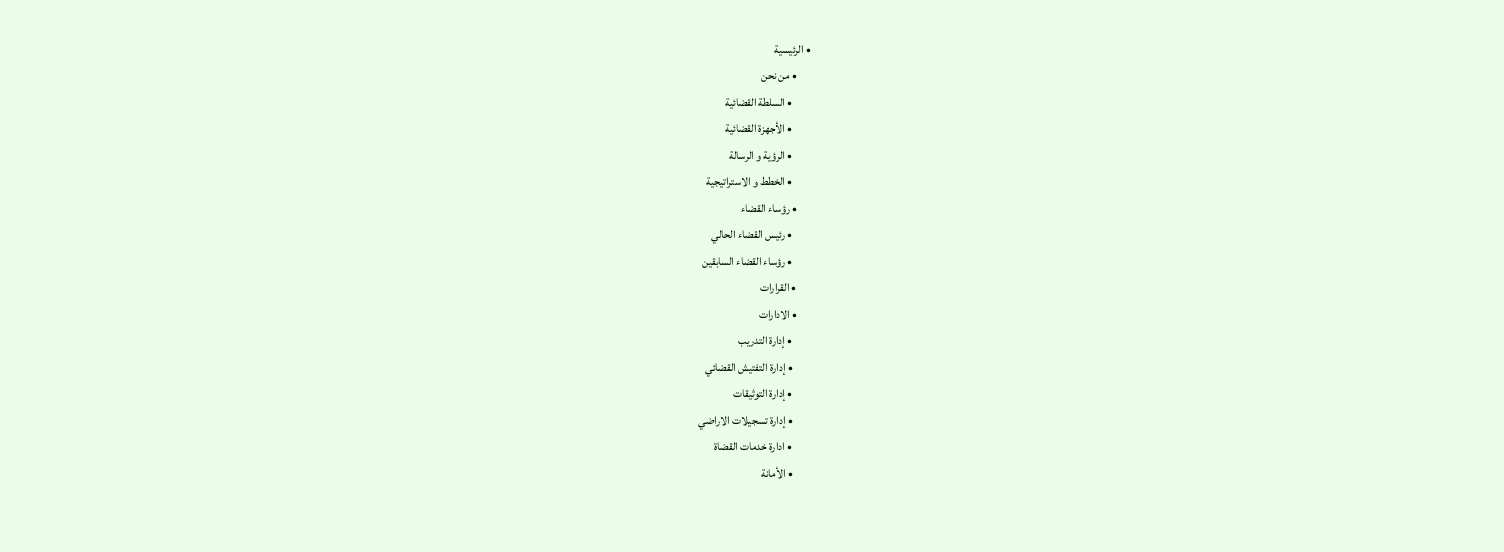• الرئيسية
      • من نحن
        • السلطة القضائية
        • الأجهزة القضائية
        • الرؤية و الرسالة
        • الخطط و الاستراتيجية
      • رؤساء القضاء
        • رئيس القضاء الحالي
        • رؤساء القضاء السابقين
      • القرارات
      • الادارات
        • إدارة التدريب
        • إدارة التفتيش القضائي
        • إدارة التوثيقات
        • إدارة تسجيلات الاراضي
        • ادارة خدمات القضاة
        • الأمانة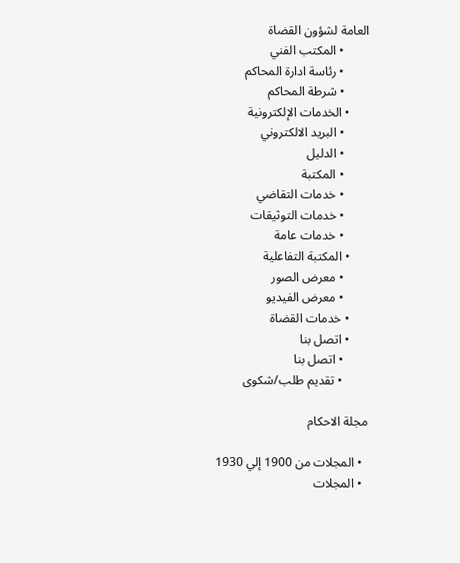العامة لشؤون القضاة
        • المكتب الفني
        • رئاسة ادارة المحاكم
        • شرطة المحاكم
      • الخدمات الإلكترونية
        • البريد الالكتروني
        • الدليل
        • المكتبة
        • خدمات التقاضي
        • خدمات التوثيقات
        • خدمات عامة
      • المكتبة التفاعلية
        • معرض الصور
        • معرض الفيديو
      • خدمات القضاة
      • اتصل بنا
        • اتصل بنا
        • تقديم طلب/شكوى

مجلة الاحكام

  • المجلات من 1900 إلي 1930
  • المجلات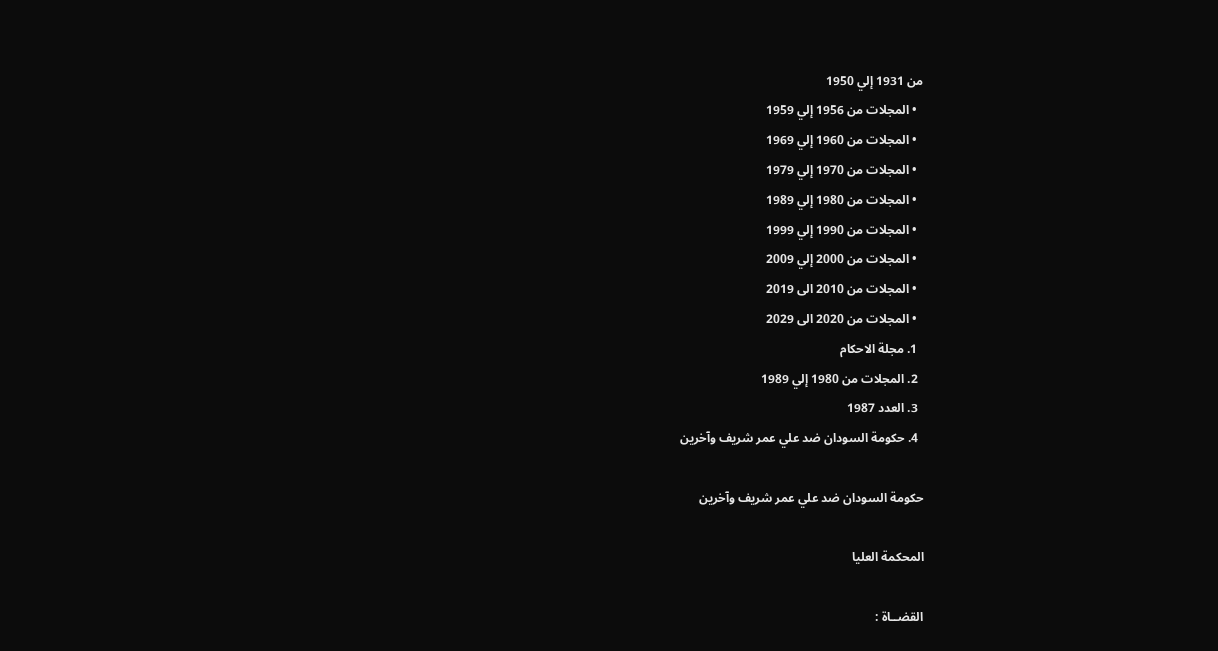من 1931 إلي 1950
  • المجلات من 1956 إلي 1959
  • المجلات من 1960 إلي 1969
  • المجلات من 1970 إلي 1979
  • المجلات من 1980 إلي 1989
  • المجلات من 1990 إلي 1999
  • المجلات من 2000 إلي 2009
  • المجلات من 2010 الى 2019
  • المجلات من 2020 الى 2029
  1. مجلة الاحكام
  2. المجلات من 1980 إلي 1989
  3. العدد 1987
  4. حكومة السودان ضد علي عمر شريف وآخرين

حكومة السودان ضد علي عمر شريف وآخرين

المحكمة العليا

القضــاة :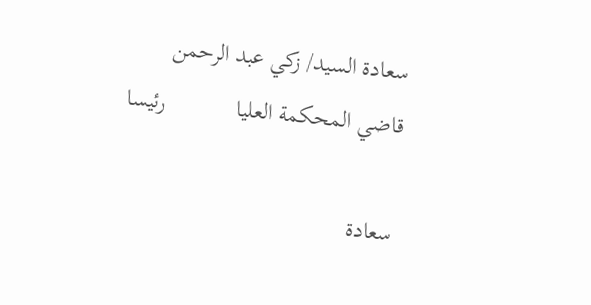سعادة السيد/ زكي عبد الرحمن                قاضي المحكمة العليا            رئيسا

سعادة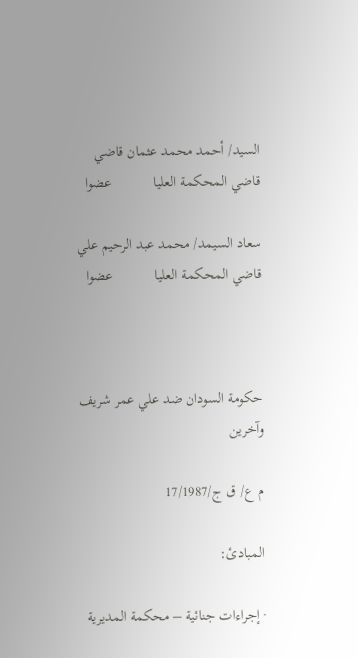السيد/ أحمد محمد عثمان قاضي         قاضي المحكمة العليا           عضوا

سعاد السيمد/ محمد عبد الرحيم علي           قاضي المحكمة العليا           عضوا



حكومة السودان ضد علي عمر شريف وآخرين

م ع/ ق ج/17/1987

المبادئ:

· إجراءات جنائية – محكمة المديرية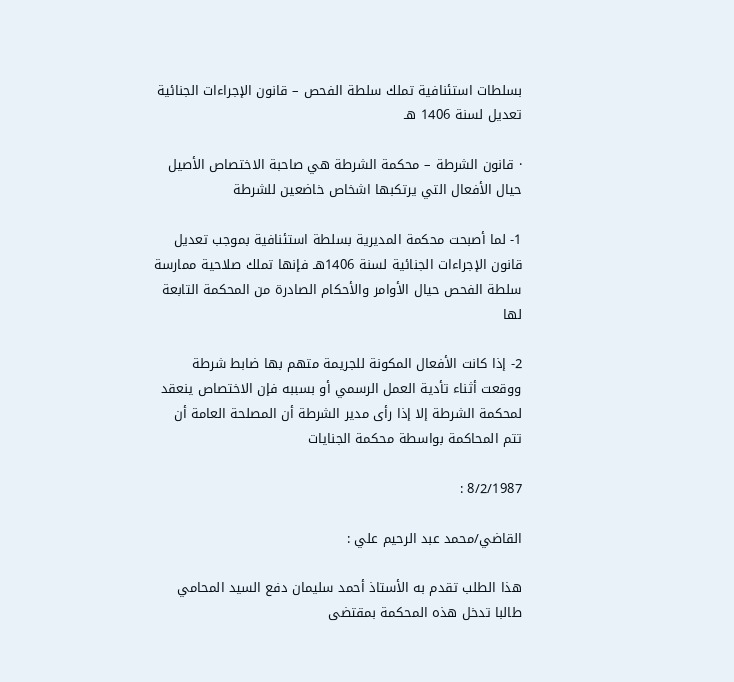بسلطات استئنافية تملك سلطة الفحص – قانون الإجراءات الجنائية تعديل لسنة 1406 هـ

· قانون الشرطة – محكمة الشرطة هي صاحبة الاختصاص الأصيل حيال الأفعال التي يرتكبها اشخاص خاضعين للشرطة

1- لما أصبحت محكمة المديرية بسلطة استئنافية بموجب تعديل قانون الإجراءات الجنائية لسنة 1406هـ فإنها تملك صلاحية ممارسة سلطة الفحص حيال الأوامر والأحكام الصادرة من المحكمة التابعة لها

2- إذا كانت الأفعال المكونة للجريمة متهم بها ضابط شرطة ووقعت أثناء تأدية العمل الرسمي أو بسببه فإن الاختصاص ينعقد لمحكمة الشرطة إلا إذا رأى مدير الشرطة أن المصلحة العامة أن تتم المحاكمة بواسطة محكمة الجنايات

8/2/1987 :

القاضي/محمد عبد الرحيم علي :

هذا الطلب تقدم به الأستاذ أحمد سليمان دفع السيد المحامي طالبا تدخل هذه المحكمة بمقتضى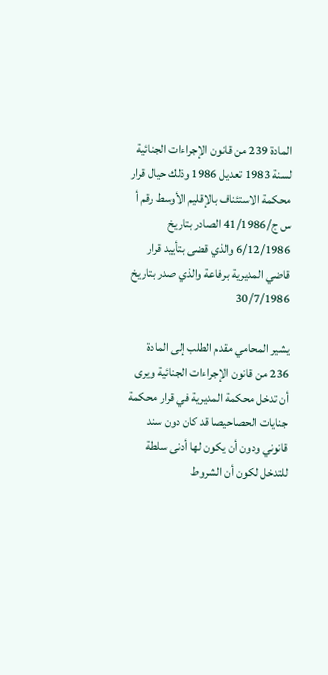المادة 239 من قانون الإجراءات الجنائية لسنة 1983 تعديل 1986 وذلك حيال قرار محكمة الاستئناف بالإقليم الأوسط رقم أ س ج/41/1986 الصادر بتاريخ 6/12/1986 والذي قضى بتأييد قرار قاضي المديرية برفاعة والذي صدر بتاريخ 30/7/1986

يشير المحامي مقدم الطلب إلى المادة 236 من قانون الإجراءات الجنائية ويرى أن تدخل محكمة المديرية في قرار محكمة جنايات الحصاحيصا قد كان دون سند قانوني ودون أن يكون لها أدنى سلطة للتدخل لكون أن الشروط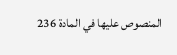المنصوص عليها في المادة 236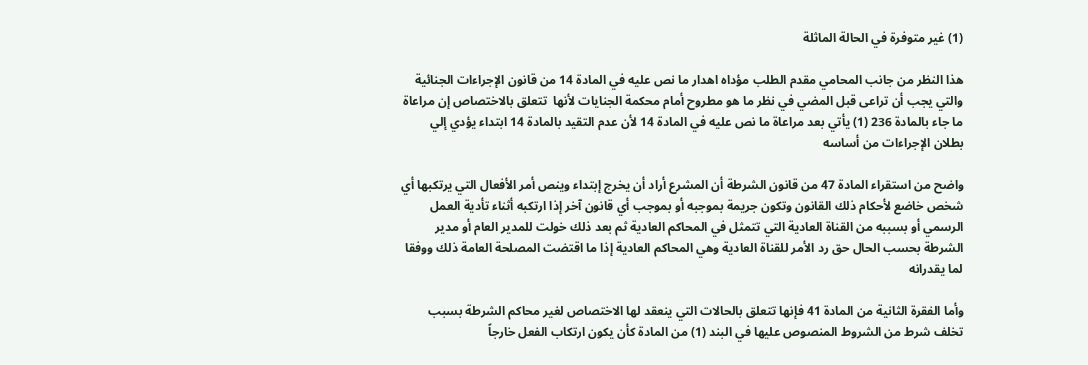(1) غير متوفرة في الحالة الماثلة

هذا النظر من جانب المحامي مقدم الطلب مؤداه اهدار ما نص عليه في المادة 14 من قانون الإجراءات الجنائية والتي يجب أن تراعى قبل المضي في نظر ما هو مطروح أمام محكمة الجنايات لأنها  تتعلق بالاختصاص إن مراعاة ما جاء بالمادة 236 (1) يأتي بعد مراعاة ما نص عليه في المادة 14 لأن عدم التقيد بالمادة 14 ابتداء يؤدي إلي بطلان الإجراءات من أساسه

واضح من استقراء المادة 47 من قانون الشرطة أن المشرع أراد أن يخرج إبتداء وينص أمر الأفعال التي يرتكبها أي شخص خاضع لأحكام ذلك القانون وتكون جريمة بموجبه أو بموجب أي قانون آخر إذا ارتكبه أثناء تأدية العمل الرسمي أو بسببه من القناة العادية التي تتمثل في المحاكم العادية ثم بعد ذلك خولت للمدير العام أو مدير الشرطة بحسب الحال حق رد الأمر للقناة العادية وهي المحاكم العادية إذا ما اقتضت المصلحة العامة ذلك ووفقا لما يقدرانه

وأما الفقرة الثانية من المادة 41 فإنها تتعلق بالحالات التي ينعقد لها الاختصاص لغير محاكم الشرطة بسبب تخلف شرط من الشروط المنصوص عليها في البند (1) من المادة كأن يكون ارتكاب الفعل خارجاً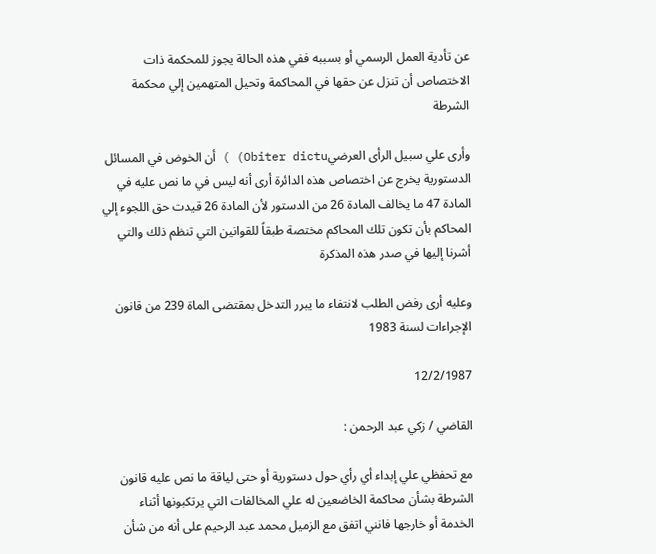عن تأدية العمل الرسمي أو بسببه ففي هذه الحالة يجوز للمحكمة ذات الاختصاص أن تنزل عن حقها في المحاكمة وتحيل المتهمين إلي محكمة الشرطة

وأرى علي سبيل الرأى العرضيObiter dictu) ) أن الخوض في المسائل الدستورية يخرج عن اختصاص هذه الدائرة أرى أنه ليس في ما نص عليه في المادة 47 ما يخالف المادة 26 من الدستور لأن المادة 26 قيدت حق اللجوء إلي المحاكم بأن تكون تلك المحاكم مختصة طبقاً للقوانين التي تنظم ذلك والتي أشرنا إليها في صدر هذه المذكرة

وعليه أرى رفض الطلب لانتفاء ما يبرر التدخل بمقتضى الماة 239 من قانون الإجراءات لسنة 1983

12/2/1987

القاضي / زكي عبد الرحمن :

مع تحفظي علي إبداء أي رأي حول دستورية أو حتى لياقة ما نص عليه قانون الشرطة بشأن محاكمة الخاضعين له علي المخالفات التي يرتكبونها أثناء الخدمة أو خارجها فانني اتفق مع الزميل محمد عبد الرحيم على أنه من شأن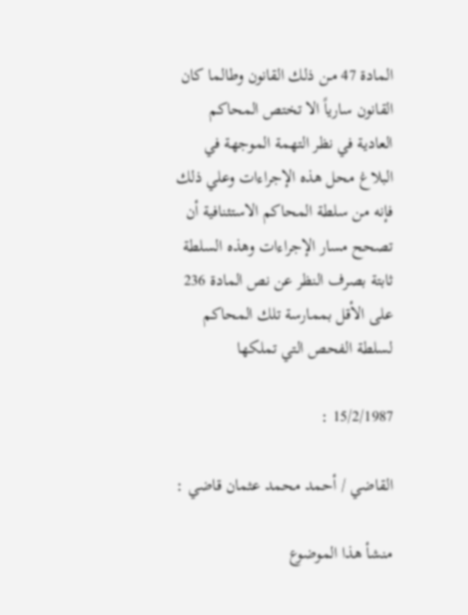المادة 47 مـن ذلك القانون وطالما كان القانون سارياً الا تختص المحاكم العادية في نظر التهمة الموجهة في البلاغ محل هذه الإجراءات وعلي ذلك فإنه من سلطة المحاكم الاستئنافية أن تصحح مسار الإجراءات وهذه السلطة ثابتة بصرف النظر عن نص المادة 236 على الأقل بممارسة تلك المحاكم لسلطة الفحص التي تملكها

15/2/1987 :

القاضي / أحمد محمد عثمان قاضي :

منشأ هذا الموضوع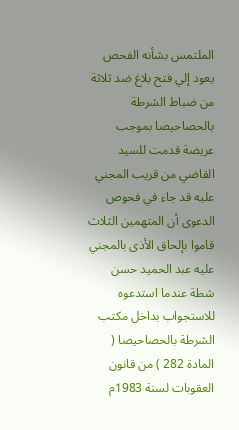الملتمس بشأنه الفحص يعود إلي فتح بلاغ ضد ثلاثة من ضباط الشرطة بالحصاحيصا بموجب عريضة قدمت للسيد القاضي من قريب المجني عليه قد جاء في فحوص الدعوى أن المتهمين الثلاث قاموا بإلحاق الأذى بالمجني عليه عبد الحميد حسن شطة عندما استدعوه للاستجواب بداخل مكتب الشرطة بالحصاحيصا ( المادة 282 ) من قانون العقوبات لسنة 1983م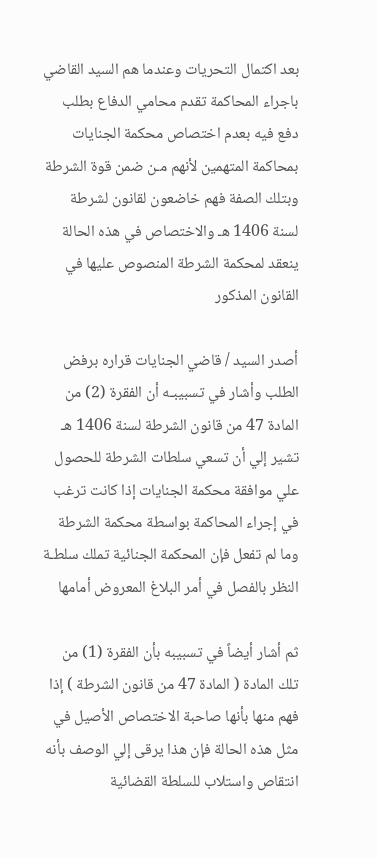بعد اكتمال التحريات وعندما هم السيد القاضي باجراء المحاكمة تقدم محامي الدفاع بطلب دفع فيه بعدم اختصاص محكمة الجنايات بمحاكمة المتهمين لأنهم مـن ضمن قوة الشرطة وبتلك الصفة فهم خاضعون لقانون لشرطة لسنة 1406 هـ والاختصاص في هذه الحالة ينعقد لمحكمة الشرطة المنصوص عليها في القانون المذكور

أصدر السيد / قاضي الجنايات قراره برفض الطلب وأشار في تسبيبـه أن الفقرة (2) من المادة 47 من قانون الشرطة لسنة 1406 هـ تشير إلي أن تسعي سلطات الشرطة للحصول علي موافقة محكمة الجنايات إذا كانت ترغب في إجراء المحاكمة بواسطة محكمة الشرطة وما لم تفعل فإن المحكمة الجنائية تملك سلطـة النظر بالفصل في أمر البلاغ المعروض أمامها

ثم أشار أيضاً في تسبيبه بأن الفقرة (1) من تلك المادة ( المادة 47 من قانون الشرطة ) إذا فهم منها بأنها صاحبة الاختصاص الأصيل في مثل هذه الحالة فإن هذا يرقى إلي الوصف بأنه انتقاص واستلاب للسلطة القضائية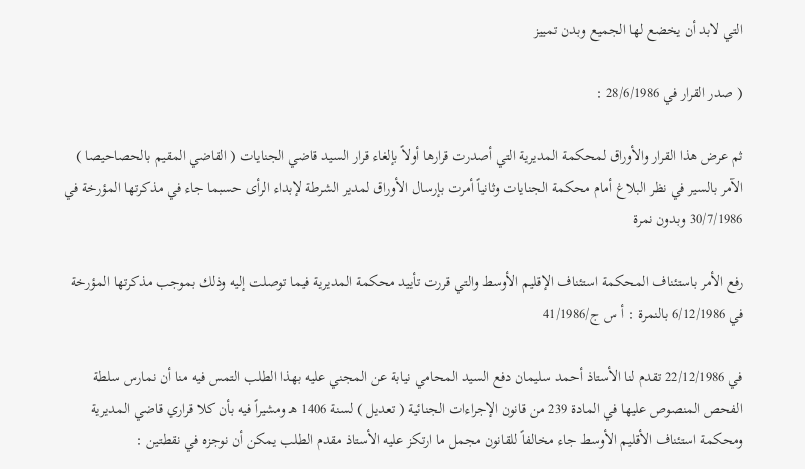التي لابد أن يخضع لها الجميع وبدن تمييز

( صدر القرار في 28/6/1986 :

ثم عرض هذا القرار والأوراق لمحكمة المديرية التي أصدرت قرارها أولاً بإلغاء قرار السيد قاضي الجنايات ( القاضي المقيم بالحصاحيصا ) الآمر بالسير في نظر البلاغ أمام محكمة الجنايات وثانياً أمرت بإرسال الأوراق لمدير الشرطة لإبداء الرأى حسبما جاء في مذكرتها المؤرخة في 30/7/1986 وبدون نمرة

رفع الأمر باستئناف المحكمة استئناف الإقليم الأوسط والتي قررت تأييد محكمة المديرية فيما توصلت إليه وذلك بموجب مذكرتها المؤرخة في 6/12/1986 بالنمرة : أ س ج/41/1986

في 22/12/1986 تقدم لنا الأستاذ أحمد سليمان دفع السيد المحامي نيابة عن المجني عليه بهذا الطلب التمس فيه منا أن نمارس سلطة الفحص المنصوص عليها في المادة 239 من قانون الإجراءات الجنائية ( تعديل ) لسنة 1406 هـ ومشيراً فيه بأن كلا قراري قاضي المديرية ومحكمة استئناف الأقليم الأوسط جاء مخالفاً للقانون مجمل ما ارتكز عليه الأستاذ مقدم الطلب يمكن أن نوجزه في نقطتين :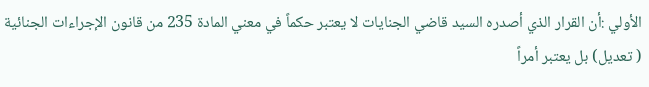الأولي :أن القرار الذي أصدره السيد قاضي الجنايات لا يعتبر حكماً في معني المادة 235 من قانون الإجراءات الجنائية ( تعديل) بل يعتبر أمراً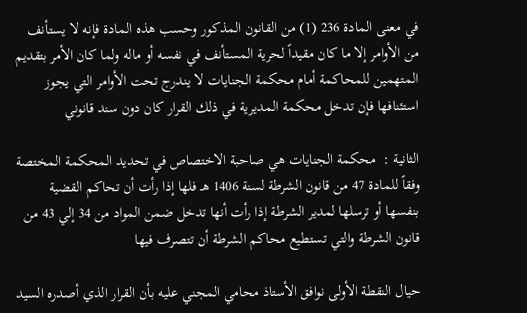في معنى المادة 236 (1) من القانون المذكور وحسب هذه المادة فإنه لا يستأنف من الأوامر إلا ما كان مقيداً لحرية المستأنف في نفسه أو ماله ولما كان الأمر بتقديم المتهمين للمحاكمة أمام محكمة الجنايات لا يندرج تحت الأوامر التي يجوز استئنافها فإن تدخل محكمة المديرية في ذلك القرار كان دون سند قانوني

الثانية :  محكمة الجنايات هي صاحبة الاختصاص في تحديد المحكمة المختصة وفقاً للمادة 47 من قانون الشرطة لسنة 1406 هـ فلها إذا رأت أن تحاكم القضية بنفسها أو ترسلها لمدير الشرطة إذا رأت أنها تدخل ضمن المواد من 34 إلي 43 من قانون الشرطة والتي تستطيع محاكم الشرطة أن تتصرف فيها

حيال النقطة الأولى نوافق الأستاذ محامي المجني عليه بأن القرار الذي أصدره السيد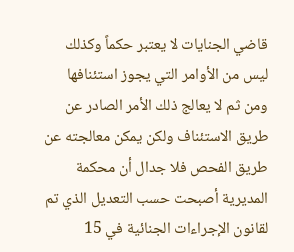قاضي الجنايات لا يعتبر حكماً وكذلك ليس من الأوامر التي يجوز استئنافها ومن ثم لا يعالج ذلك الأمر الصادر عن طريق الاستئناف ولكن يمكن معالجته عن طريق الفحص فلا جدال أن محكمة المديرية أصبحت حسب التعديل الذي تم لقانون الإجراءات الجنائية في 15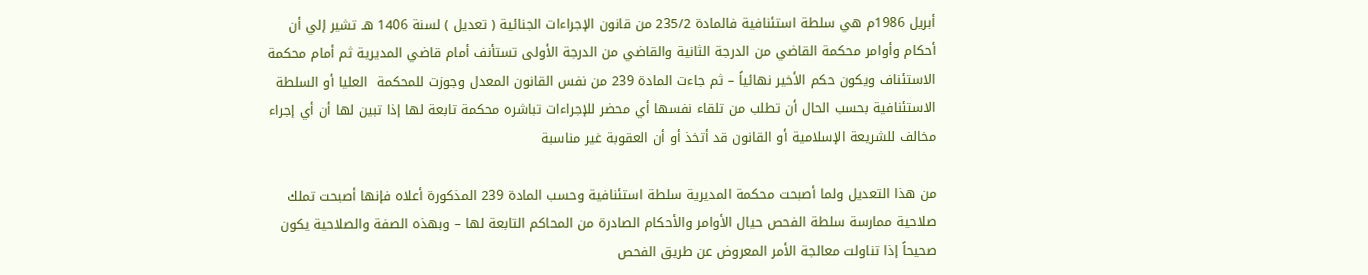أبريل 1986م هي سلطة استئنافية فالمادة 235/2 من قانون الإجراءات الجنائية ( تعديل ) لسنة 1406 هـ تشير إلي أن أحكام وأوامر محكمة القاضي من الدرجة الثانية والقاضي من الدرجة الأولى تستأنف أمام قاضي المديرية ثم أمام محكمة الاستئناف ويكون حكم الأخير نهائياً – ثم جاءت المادة 239 من نفس القانون المعدل وجوزت للمحكمة  العليا أو السلطة الاستئنافية بحسب الحال أن تطلب من تلقاء نفسها أي محضر للإجراءات تباشره محكمة تابعة لها إذا تبين لها أن أي إجراء مخالف للشريعة الإسلامية أو القانون قد أتخذ أو أن العقوبة غير مناسبة

من هذا التعديل ولما أصبحت محكمة المديرية سلطة استئنافية وحسب المادة 239 المذكورة أعلاه فإنها أصبحت تملك صلاحية ممارسة سلطة الفحص حيال الأوامر والأحكام الصادرة من المحاكم التابعة لها – وبهذه الصفة والصلاحية يكون صحيحاً إذا تناولت معالجة الأمر المعروض عن طريق الفحص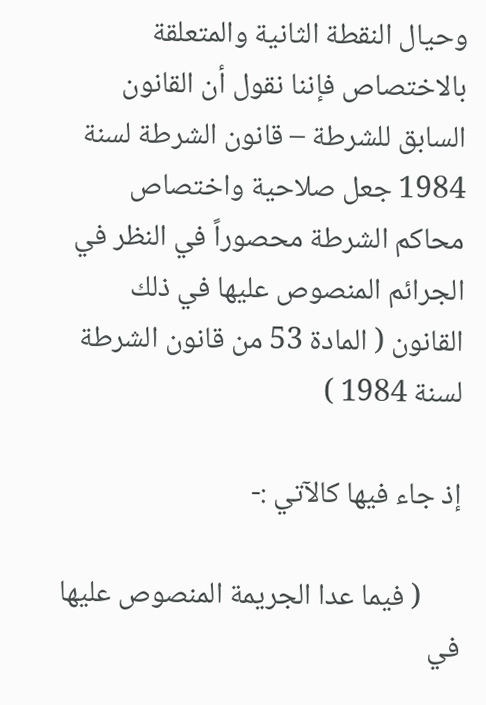وحيال النقطة الثانية والمتعلقة بالاختصاص فإننا نقول أن القانون السابق للشرطة – قانون الشرطة لسنة 1984 جعل صلاحية واختصاص محاكم الشرطة محصوراً في النظر في الجرائم المنصوص عليها في ذلك القانون ( المادة 53 من قانون الشرطة لسنة 1984 )

إذ جاء فيها كالآتي :-

      ( فيما عدا الجريمة المنصوص عليها في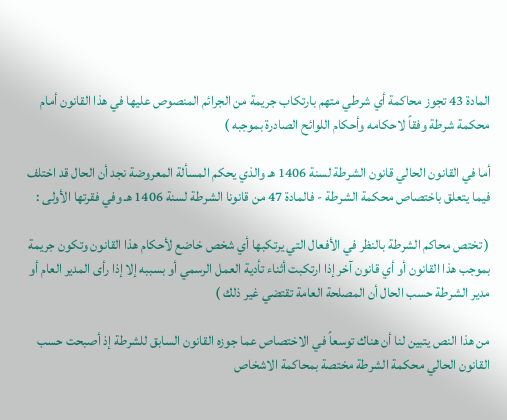المادة 43 تجوز محاكمة أي شرطي متهم بارتكاب جريمة من الجرائم المنصوص عليها في هذا القانون أمام محكمة شرطة وفقاً لاحكامه وأحكام اللوائح الصادرة بموجبه )

أما في القانون الحالي قانون الشرطة لسنة 1406 هـ والذي يحكم المسألة المعروضة نجد أن الحال قد اختلف فيما يتعلق باختصاص محكمة الشرطة - فالمادة 47 من قانونا الشرطة لسنة 1406 هـ وفي فقرتها الأولى :

( تختص محاكم الشرطة بالنظر في الأفعال التي يرتكبها أي شخص خاضع لأحكام هذا القانون وتكون جريمة بموجب هذا القانون أو أي قانون آخر إذا ارتكبت أثناء تأدية العمل الرسمي أو بسببه إلا إذا رأى المدير العام أو مدير الشرطة حسب الحال أن المصلحة العامة تقتضي غير ذلك )

من هذا النص يتبين لنا أن هناك توسعاً في الاختصاص عما جوزه القانون السابق للشرطة إذ أصبحت حسب القانون الحالي محكمة الشرطة مختصة بمحاكمة الاشخاص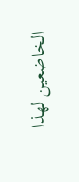الخاضعين لهذا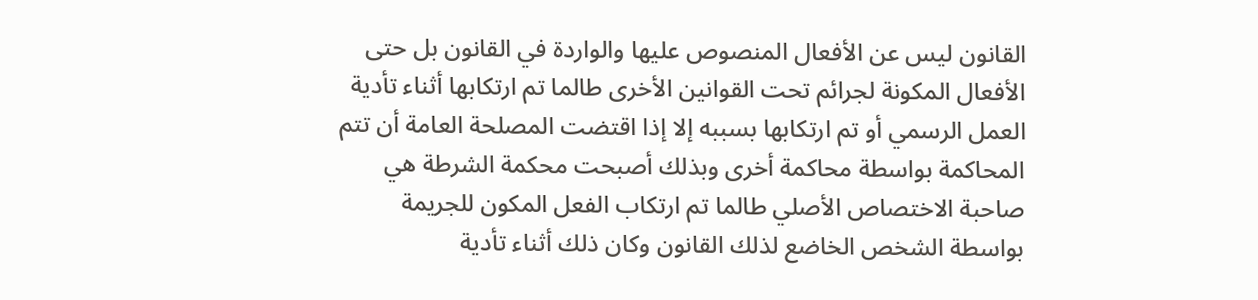القانون ليس عن الأفعال المنصوص عليها والواردة في القانون بل حتى الأفعال المكونة لجرائم تحت القوانين الأخرى طالما تم ارتكابها أثناء تأدية العمل الرسمي أو تم ارتكابها بسببه إلا إذا اقتضت المصلحة العامة أن تتم المحاكمة بواسطة محاكمة أخرى وبذلك أصبحت محكمة الشرطة هي صاحبة الاختصاص الأصلي طالما تم ارتكاب الفعل المكون للجريمة بواسطة الشخص الخاضع لذلك القانون وكان ذلك أثناء تأدية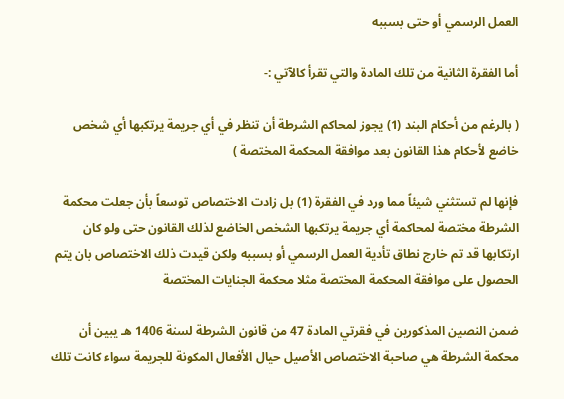العمل الرسمي أو حتى بسببه

أما الفقرة الثانية من تلك المادة والتي تقرأ كالآتي :-

( بالرغم من أحكام البند (1) يجوز لمحاكم الشرطة أن تنظر في أي جريمة يرتكبها أي شخص خاضع لأحكام هذا القانون بعد موافقة المحكمة المختصة )

فإنها لم تستثني شيئاً مما ورد في الفقرة (1) بل زادت الاختصاص توسعاً بأن جعلت محكمة الشرطة مختصة لمحاكمة أي جريمة يرتكبها الشخص الخاضع لذلك القانون حتى ولو كان ارتكابها قد تم خارج نطاق تأدية العمل الرسمي أو بسببه ولكن قيدت ذلك الاختصاص بان يتم الحصول على موافقة المحكمة المختصة مثلا محكمة الجنايات المختصة

ضمن النصين المذكورين في فقرتي المادة 47 من قانون الشرطة لسنة 1406 هـ يبين أن محكمة الشرطة هي صاحبة الاختصاص الأصيل حيال الأفعال المكونة للجريمة سواء كانت تلك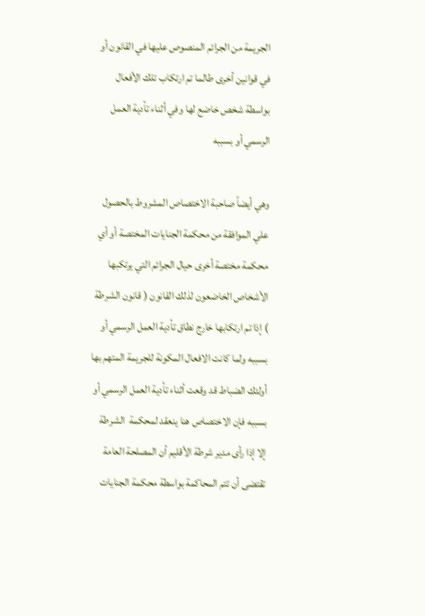الجريمة من الجرائم المنصوص عليها في القانون أو في قوانين أخرى طالما تم ارتكاب تلك الأفعال بواسطة شخص خاضع لها وفي أثناء تأدية العمل الرسمي أو بسببه

وهي أيضاً صاحبة الاختصاص المشروط بالحصول علي الموافقة من محكمة الجنايات المختصة أو أي محكمة مختصة أخرى حيال الجرائم التي يرتكبها الأشخاص الخاضعون لذلك القانون ( قانون الشرطة ) إذا تم ارتكابها خارج نطاق تأدية العمل الرسمي أو بسببه ولما كانت الافعال المكونة للجريمة المتهم بها أولئك الضباط قد وقعت أثناء تأدية العمل الرسمي أو بسببه فإن الاختصاص هنا ينعقد لمحكمة  الشرطة إلا إذا رأى مدير شرطة الأقليم أن المصلحة العامة تقتضى أن تتم المحاكمة بواسطة محكمة الجنايات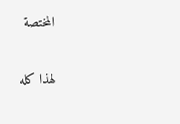المختصة

لهذا كله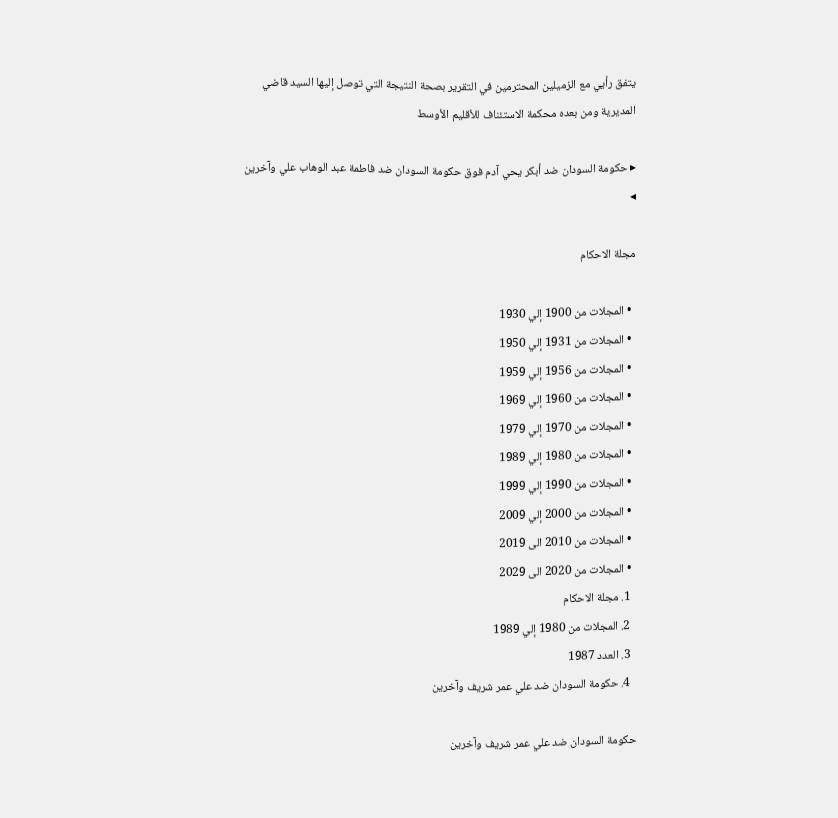يتفق رأيي مع الزميلين المحترمين في التقرير بصحة النتيجة التي توصل إليها السيد قاضي المديرية ومن بعده محكمة الاستئناف للأقليم الأوسط

▸ حكومة السودان ضد أبكر يحي آدم فوق حكومة السودان ضد فاطمة عبد الوهاب علي وآخرين ◂

مجلة الاحكام

  • المجلات من 1900 إلي 1930
  • المجلات من 1931 إلي 1950
  • المجلات من 1956 إلي 1959
  • المجلات من 1960 إلي 1969
  • المجلات من 1970 إلي 1979
  • المجلات من 1980 إلي 1989
  • المجلات من 1990 إلي 1999
  • المجلات من 2000 إلي 2009
  • المجلات من 2010 الى 2019
  • المجلات من 2020 الى 2029
  1. مجلة الاحكام
  2. المجلات من 1980 إلي 1989
  3. العدد 1987
  4. حكومة السودان ضد علي عمر شريف وآخرين

حكومة السودان ضد علي عمر شريف وآخرين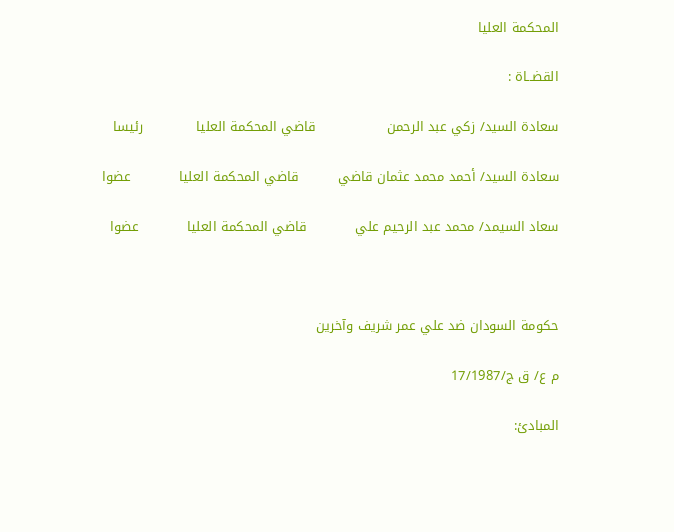المحكمة العليا

القضــاة :

سعادة السيد/ زكي عبد الرحمن                قاضي المحكمة العليا            رئيسا

سعادة السيد/ أحمد محمد عثمان قاضي         قاضي المحكمة العليا           عضوا

سعاد السيمد/ محمد عبد الرحيم علي           قاضي المحكمة العليا           عضوا



حكومة السودان ضد علي عمر شريف وآخرين

م ع/ ق ج/17/1987

المبادئ: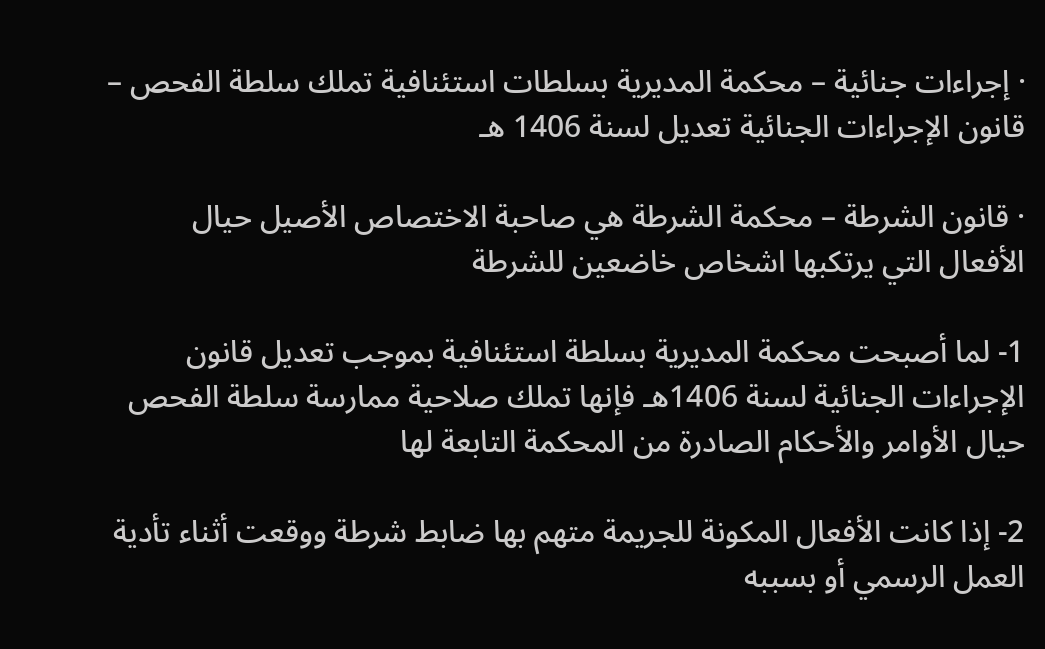· إجراءات جنائية – محكمة المديرية بسلطات استئنافية تملك سلطة الفحص – قانون الإجراءات الجنائية تعديل لسنة 1406 هـ

· قانون الشرطة – محكمة الشرطة هي صاحبة الاختصاص الأصيل حيال الأفعال التي يرتكبها اشخاص خاضعين للشرطة

1- لما أصبحت محكمة المديرية بسلطة استئنافية بموجب تعديل قانون الإجراءات الجنائية لسنة 1406هـ فإنها تملك صلاحية ممارسة سلطة الفحص حيال الأوامر والأحكام الصادرة من المحكمة التابعة لها

2- إذا كانت الأفعال المكونة للجريمة متهم بها ضابط شرطة ووقعت أثناء تأدية العمل الرسمي أو بسببه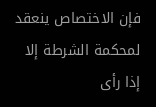فإن الاختصاص ينعقد لمحكمة الشرطة إلا إذا رأى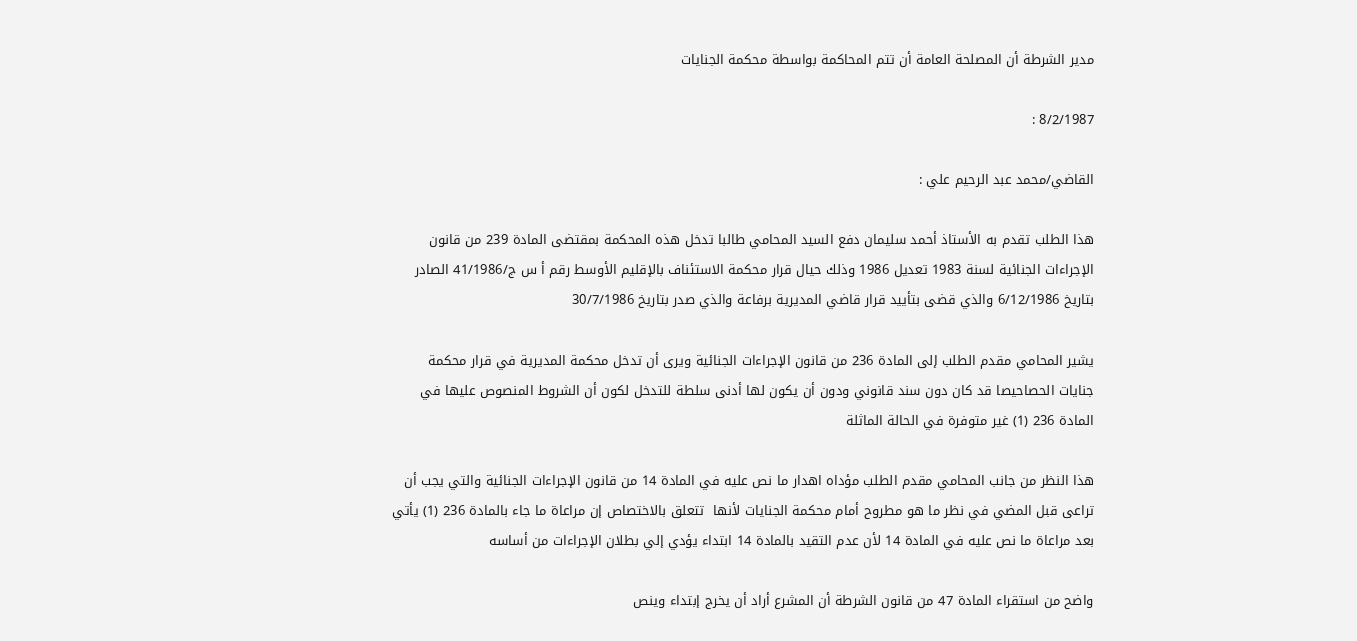مدير الشرطة أن المصلحة العامة أن تتم المحاكمة بواسطة محكمة الجنايات

8/2/1987 :

القاضي/محمد عبد الرحيم علي :

هذا الطلب تقدم به الأستاذ أحمد سليمان دفع السيد المحامي طالبا تدخل هذه المحكمة بمقتضى المادة 239 من قانون الإجراءات الجنائية لسنة 1983 تعديل 1986 وذلك حيال قرار محكمة الاستئناف بالإقليم الأوسط رقم أ س ج/41/1986 الصادر بتاريخ 6/12/1986 والذي قضى بتأييد قرار قاضي المديرية برفاعة والذي صدر بتاريخ 30/7/1986

يشير المحامي مقدم الطلب إلى المادة 236 من قانون الإجراءات الجنائية ويرى أن تدخل محكمة المديرية في قرار محكمة جنايات الحصاحيصا قد كان دون سند قانوني ودون أن يكون لها أدنى سلطة للتدخل لكون أن الشروط المنصوص عليها في المادة 236 (1) غير متوفرة في الحالة الماثلة

هذا النظر من جانب المحامي مقدم الطلب مؤداه اهدار ما نص عليه في المادة 14 من قانون الإجراءات الجنائية والتي يجب أن تراعى قبل المضي في نظر ما هو مطروح أمام محكمة الجنايات لأنها  تتعلق بالاختصاص إن مراعاة ما جاء بالمادة 236 (1) يأتي بعد مراعاة ما نص عليه في المادة 14 لأن عدم التقيد بالمادة 14 ابتداء يؤدي إلي بطلان الإجراءات من أساسه

واضح من استقراء المادة 47 من قانون الشرطة أن المشرع أراد أن يخرج إبتداء وينص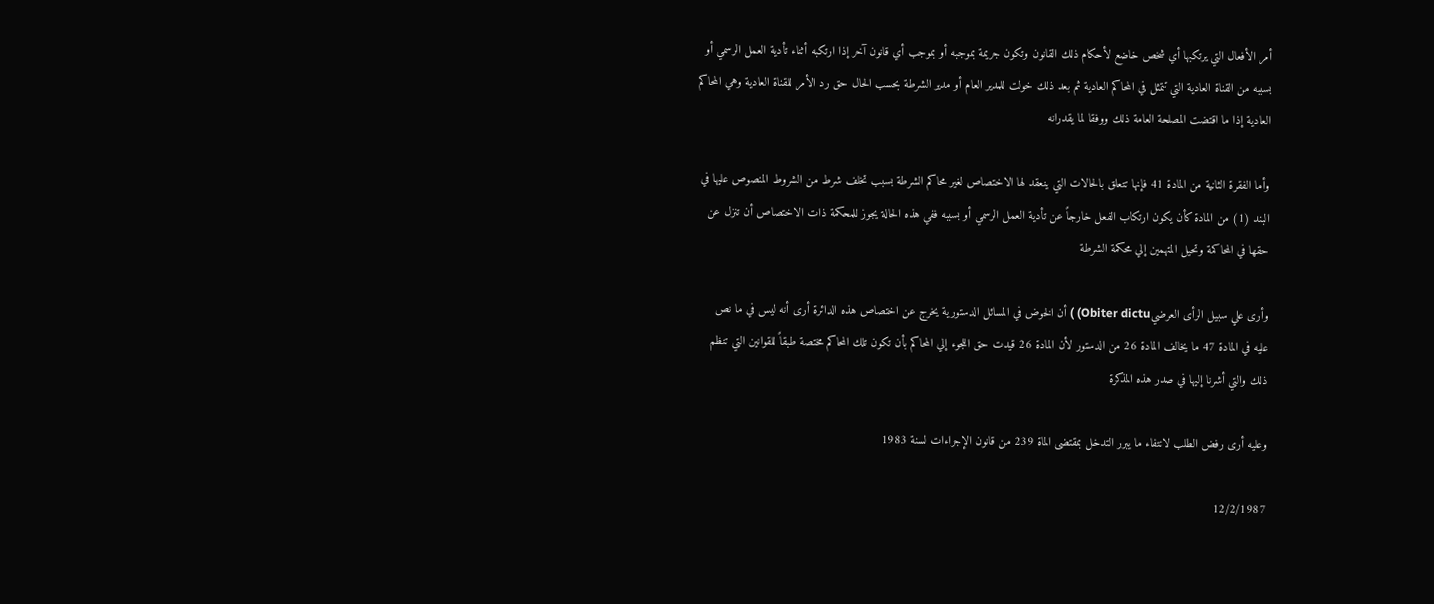أمر الأفعال التي يرتكبها أي شخص خاضع لأحكام ذلك القانون وتكون جريمة بموجبه أو بموجب أي قانون آخر إذا ارتكبه أثناء تأدية العمل الرسمي أو بسببه من القناة العادية التي تتمثل في المحاكم العادية ثم بعد ذلك خولت للمدير العام أو مدير الشرطة بحسب الحال حق رد الأمر للقناة العادية وهي المحاكم العادية إذا ما اقتضت المصلحة العامة ذلك ووفقا لما يقدرانه

وأما الفقرة الثانية من المادة 41 فإنها تتعلق بالحالات التي ينعقد لها الاختصاص لغير محاكم الشرطة بسبب تخلف شرط من الشروط المنصوص عليها في البند (1) من المادة كأن يكون ارتكاب الفعل خارجاً عن تأدية العمل الرسمي أو بسببه ففي هذه الحالة يجوز للمحكمة ذات الاختصاص أن تنزل عن حقها في المحاكمة وتحيل المتهمين إلي محكمة الشرطة

وأرى علي سبيل الرأى العرضيObiter dictu) ) أن الخوض في المسائل الدستورية يخرج عن اختصاص هذه الدائرة أرى أنه ليس في ما نص عليه في المادة 47 ما يخالف المادة 26 من الدستور لأن المادة 26 قيدت حق اللجوء إلي المحاكم بأن تكون تلك المحاكم مختصة طبقاً للقوانين التي تنظم ذلك والتي أشرنا إليها في صدر هذه المذكرة

وعليه أرى رفض الطلب لانتفاء ما يبرر التدخل بمقتضى الماة 239 من قانون الإجراءات لسنة 1983

12/2/1987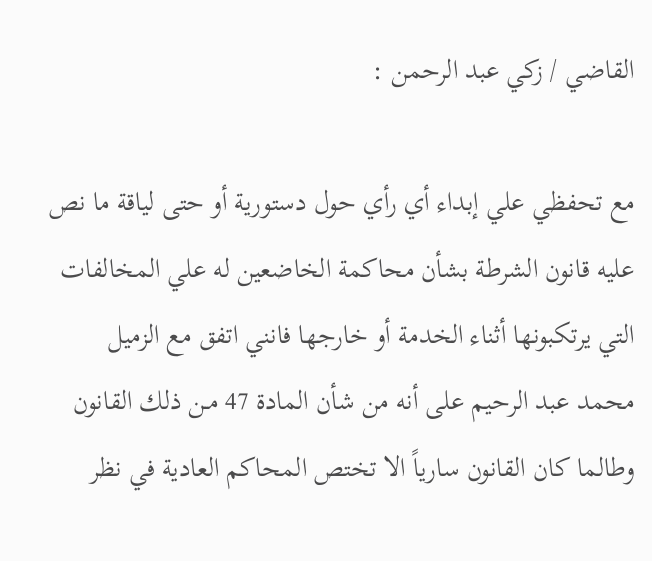القاضي / زكي عبد الرحمن :

مع تحفظي علي إبداء أي رأي حول دستورية أو حتى لياقة ما نص عليه قانون الشرطة بشأن محاكمة الخاضعين له علي المخالفات التي يرتكبونها أثناء الخدمة أو خارجها فانني اتفق مع الزميل محمد عبد الرحيم على أنه من شأن المادة 47 مـن ذلك القانون وطالما كان القانون سارياً الا تختص المحاكم العادية في نظر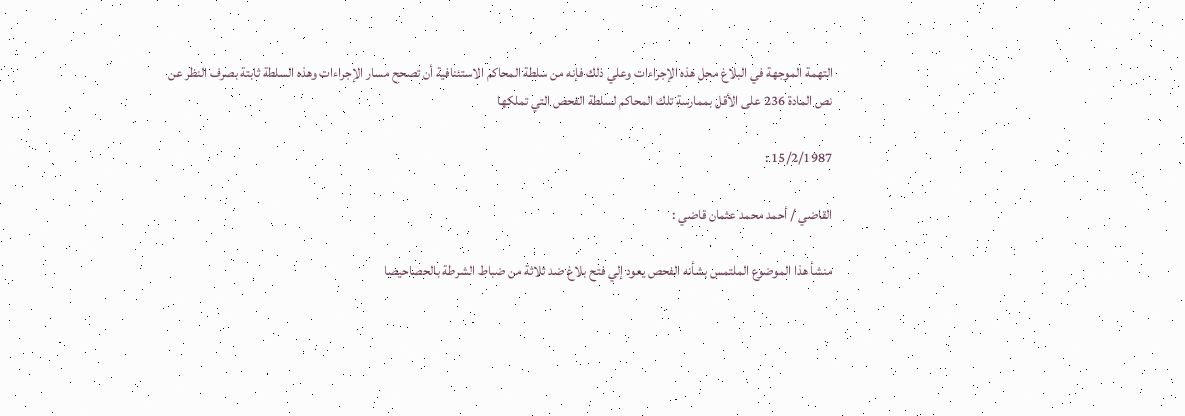التهمة الموجهة في البلاغ محل هذه الإجراءات وعلي ذلك فإنه من سلطة المحاكم الاستئنافية أن تصحح مسار الإجراءات وهذه السلطة ثابتة بصرف النظر عن نص المادة 236 على الأقل بممارسة تلك المحاكم لسلطة الفحص التي تملكها

15/2/1987 :

القاضي / أحمد محمد عثمان قاضي :

منشأ هذا الموضوع الملتمس بشأنه الفحص يعود إلي فتح بلاغ ضد ثلاثة من ضباط الشرطة بالحصاحيصا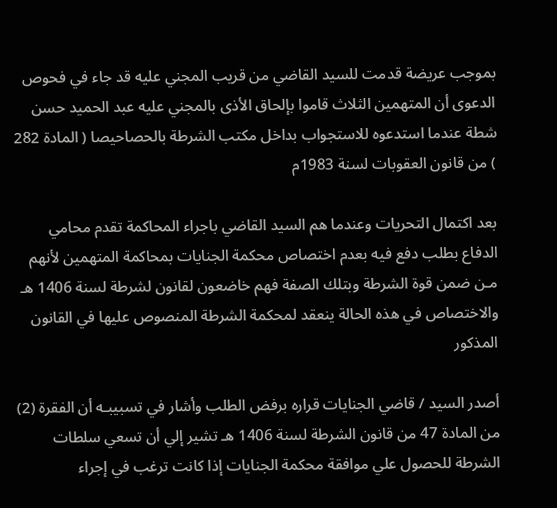بموجب عريضة قدمت للسيد القاضي من قريب المجني عليه قد جاء في فحوص الدعوى أن المتهمين الثلاث قاموا بإلحاق الأذى بالمجني عليه عبد الحميد حسن شطة عندما استدعوه للاستجواب بداخل مكتب الشرطة بالحصاحيصا ( المادة 282 ) من قانون العقوبات لسنة 1983م

بعد اكتمال التحريات وعندما هم السيد القاضي باجراء المحاكمة تقدم محامي الدفاع بطلب دفع فيه بعدم اختصاص محكمة الجنايات بمحاكمة المتهمين لأنهم مـن ضمن قوة الشرطة وبتلك الصفة فهم خاضعون لقانون لشرطة لسنة 1406 هـ والاختصاص في هذه الحالة ينعقد لمحكمة الشرطة المنصوص عليها في القانون المذكور

أصدر السيد / قاضي الجنايات قراره برفض الطلب وأشار في تسبيبـه أن الفقرة (2) من المادة 47 من قانون الشرطة لسنة 1406 هـ تشير إلي أن تسعي سلطات الشرطة للحصول علي موافقة محكمة الجنايات إذا كانت ترغب في إجراء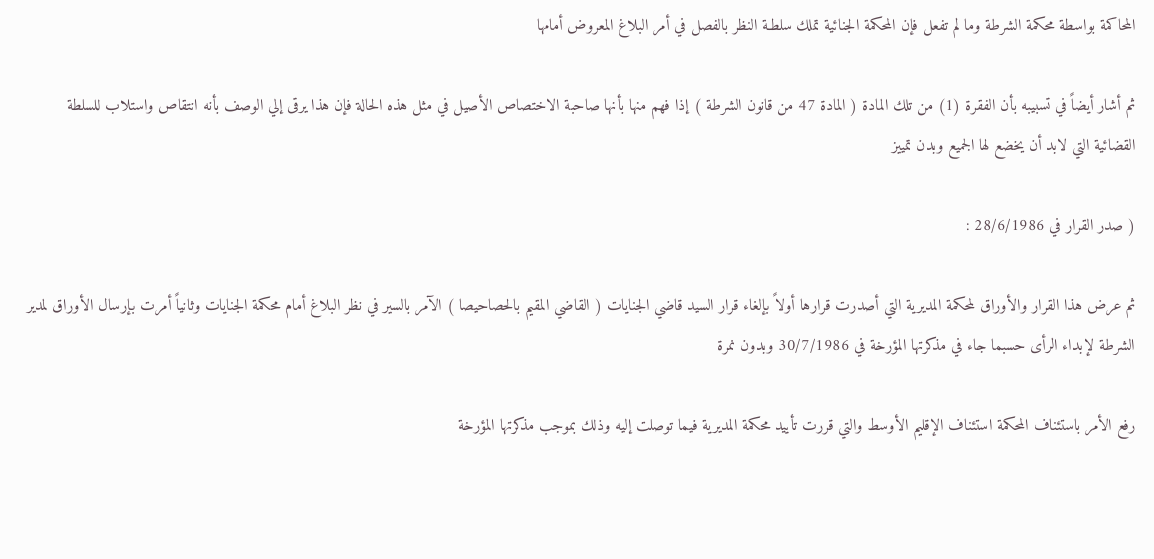المحاكمة بواسطة محكمة الشرطة وما لم تفعل فإن المحكمة الجنائية تملك سلطـة النظر بالفصل في أمر البلاغ المعروض أمامها

ثم أشار أيضاً في تسبيبه بأن الفقرة (1) من تلك المادة ( المادة 47 من قانون الشرطة ) إذا فهم منها بأنها صاحبة الاختصاص الأصيل في مثل هذه الحالة فإن هذا يرقى إلي الوصف بأنه انتقاص واستلاب للسلطة القضائية التي لابد أن يخضع لها الجميع وبدن تمييز

( صدر القرار في 28/6/1986 :

ثم عرض هذا القرار والأوراق لمحكمة المديرية التي أصدرت قرارها أولاً بإلغاء قرار السيد قاضي الجنايات ( القاضي المقيم بالحصاحيصا ) الآمر بالسير في نظر البلاغ أمام محكمة الجنايات وثانياً أمرت بإرسال الأوراق لمدير الشرطة لإبداء الرأى حسبما جاء في مذكرتها المؤرخة في 30/7/1986 وبدون نمرة

رفع الأمر باستئناف المحكمة استئناف الإقليم الأوسط والتي قررت تأييد محكمة المديرية فيما توصلت إليه وذلك بموجب مذكرتها المؤرخة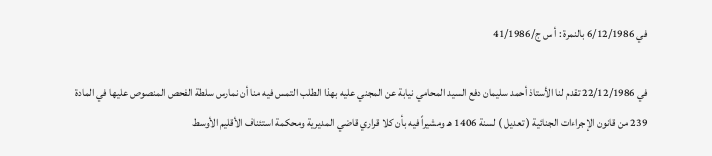في 6/12/1986 بالنمرة : أ س ج/41/1986

في 22/12/1986 تقدم لنا الأستاذ أحمد سليمان دفع السيد المحامي نيابة عن المجني عليه بهذا الطلب التمس فيه منا أن نمارس سلطة الفحص المنصوص عليها في المادة 239 من قانون الإجراءات الجنائية ( تعديل ) لسنة 1406 هـ ومشيراً فيه بأن كلا قراري قاضي المديرية ومحكمة استئناف الأقليم الأوسط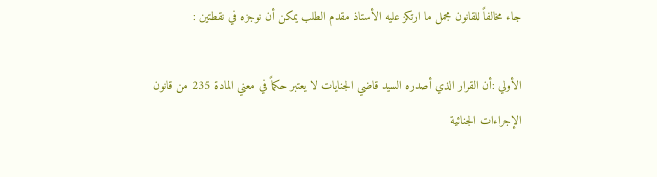جاء مخالفاً للقانون مجمل ما ارتكز عليه الأستاذ مقدم الطلب يمكن أن نوجزه في نقطتين :

الأولي :أن القرار الذي أصدره السيد قاضي الجنايات لا يعتبر حكماً في معني المادة 235 من قانون الإجراءات الجنائية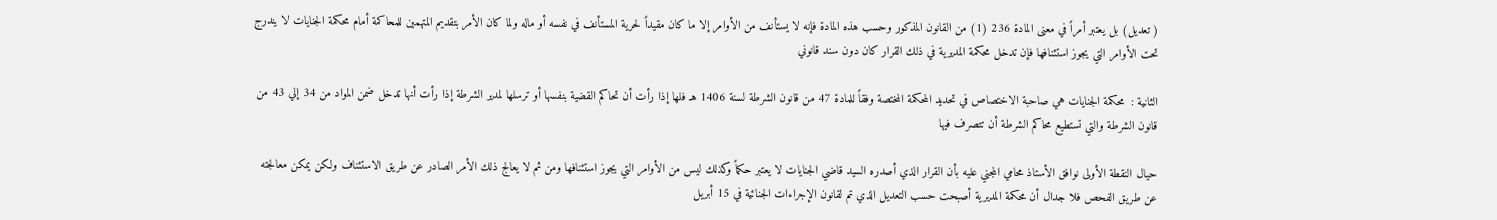( تعديل) بل يعتبر أمراً في معنى المادة 236 (1) من القانون المذكور وحسب هذه المادة فإنه لا يستأنف من الأوامر إلا ما كان مقيداً لحرية المستأنف في نفسه أو ماله ولما كان الأمر بتقديم المتهمين للمحاكمة أمام محكمة الجنايات لا يندرج تحت الأوامر التي يجوز استئنافها فإن تدخل محكمة المديرية في ذلك القرار كان دون سند قانوني

الثانية :  محكمة الجنايات هي صاحبة الاختصاص في تحديد المحكمة المختصة وفقاً للمادة 47 من قانون الشرطة لسنة 1406 هـ فلها إذا رأت أن تحاكم القضية بنفسها أو ترسلها لمدير الشرطة إذا رأت أنها تدخل ضمن المواد من 34 إلي 43 من قانون الشرطة والتي تستطيع محاكم الشرطة أن تتصرف فيها

حيال النقطة الأولى نوافق الأستاذ محامي المجني عليه بأن القرار الذي أصدره السيد قاضي الجنايات لا يعتبر حكماً وكذلك ليس من الأوامر التي يجوز استئنافها ومن ثم لا يعالج ذلك الأمر الصادر عن طريق الاستئناف ولكن يمكن معالجته عن طريق الفحص فلا جدال أن محكمة المديرية أصبحت حسب التعديل الذي تم لقانون الإجراءات الجنائية في 15 أبريل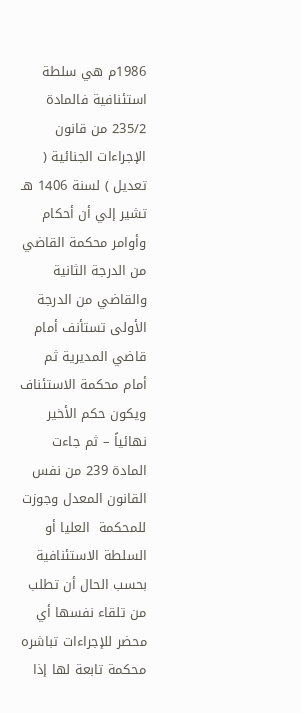1986م هي سلطة استئنافية فالمادة 235/2 من قانون الإجراءات الجنائية ( تعديل ) لسنة 1406 هـ تشير إلي أن أحكام وأوامر محكمة القاضي من الدرجة الثانية والقاضي من الدرجة الأولى تستأنف أمام قاضي المديرية ثم أمام محكمة الاستئناف ويكون حكم الأخير نهائياً – ثم جاءت المادة 239 من نفس القانون المعدل وجوزت للمحكمة  العليا أو السلطة الاستئنافية بحسب الحال أن تطلب من تلقاء نفسها أي محضر للإجراءات تباشره محكمة تابعة لها إذا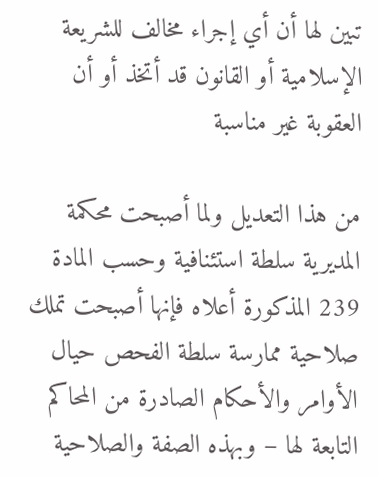تبين لها أن أي إجراء مخالف للشريعة الإسلامية أو القانون قد أتخذ أو أن العقوبة غير مناسبة

من هذا التعديل ولما أصبحت محكمة المديرية سلطة استئنافية وحسب المادة 239 المذكورة أعلاه فإنها أصبحت تملك صلاحية ممارسة سلطة الفحص حيال الأوامر والأحكام الصادرة من المحاكم التابعة لها – وبهذه الصفة والصلاحية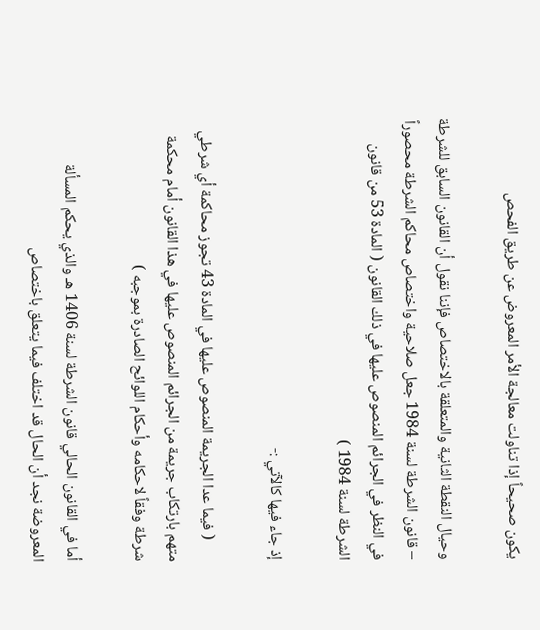يكون صحيحاً إذا تناولت معالجة الأمر المعروض عن طريق الفحص

وحيال النقطة الثانية والمتعلقة بالاختصاص فإننا نقول أن القانون السابق للشرطة – قانون الشرطة لسنة 1984 جعل صلاحية واختصاص محاكم الشرطة محصوراً في النظر في الجرائم المنصوص عليها في ذلك القانون ( المادة 53 من قانون الشرطة لسنة 1984 )

إذ جاء فيها كالآتي :-

      ( فيما عدا الجريمة المنصوص عليها في المادة 43 تجوز محاكمة أي شرطي متهم بارتكاب جريمة من الجرائم المنصوص عليها في هذا القانون أمام محكمة شرطة وفقاً لاحكامه وأحكام اللوائح الصادرة بموجبه )

أما في القانون الحالي قانون الشرطة لسنة 1406 هـ والذي يحكم المسألة المعروضة نجد أن الحال قد اختلف فيما يتعلق باختصاص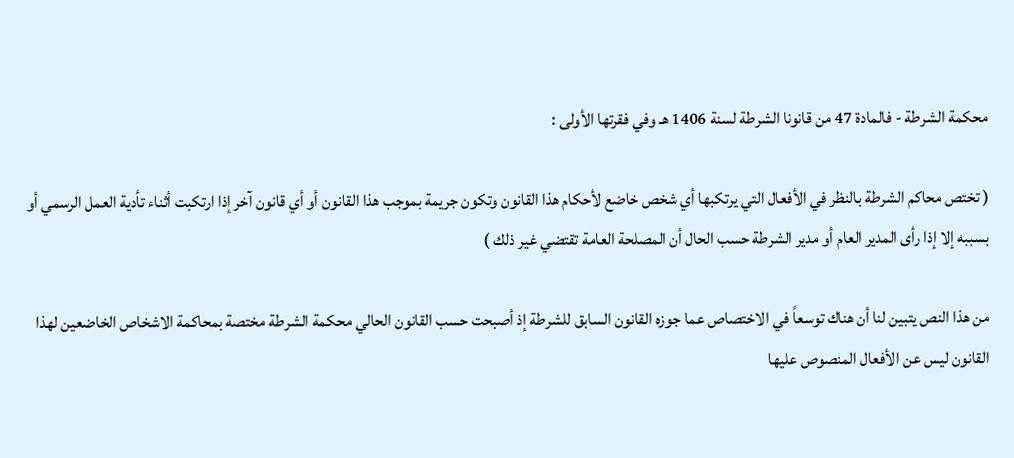محكمة الشرطة - فالمادة 47 من قانونا الشرطة لسنة 1406 هـ وفي فقرتها الأولى :

( تختص محاكم الشرطة بالنظر في الأفعال التي يرتكبها أي شخص خاضع لأحكام هذا القانون وتكون جريمة بموجب هذا القانون أو أي قانون آخر إذا ارتكبت أثناء تأدية العمل الرسمي أو بسببه إلا إذا رأى المدير العام أو مدير الشرطة حسب الحال أن المصلحة العامة تقتضي غير ذلك )

من هذا النص يتبين لنا أن هناك توسعاً في الاختصاص عما جوزه القانون السابق للشرطة إذ أصبحت حسب القانون الحالي محكمة الشرطة مختصة بمحاكمة الاشخاص الخاضعين لهذا القانون ليس عن الأفعال المنصوص عليها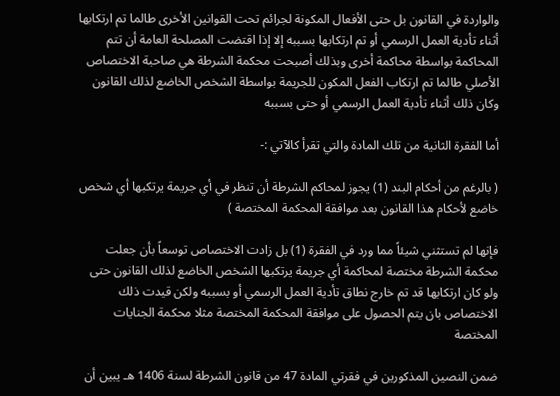والواردة في القانون بل حتى الأفعال المكونة لجرائم تحت القوانين الأخرى طالما تم ارتكابها أثناء تأدية العمل الرسمي أو تم ارتكابها بسببه إلا إذا اقتضت المصلحة العامة أن تتم المحاكمة بواسطة محاكمة أخرى وبذلك أصبحت محكمة الشرطة هي صاحبة الاختصاص الأصلي طالما تم ارتكاب الفعل المكون للجريمة بواسطة الشخص الخاضع لذلك القانون وكان ذلك أثناء تأدية العمل الرسمي أو حتى بسببه

أما الفقرة الثانية من تلك المادة والتي تقرأ كالآتي :-

( بالرغم من أحكام البند (1) يجوز لمحاكم الشرطة أن تنظر في أي جريمة يرتكبها أي شخص خاضع لأحكام هذا القانون بعد موافقة المحكمة المختصة )

فإنها لم تستثني شيئاً مما ورد في الفقرة (1) بل زادت الاختصاص توسعاً بأن جعلت محكمة الشرطة مختصة لمحاكمة أي جريمة يرتكبها الشخص الخاضع لذلك القانون حتى ولو كان ارتكابها قد تم خارج نطاق تأدية العمل الرسمي أو بسببه ولكن قيدت ذلك الاختصاص بان يتم الحصول على موافقة المحكمة المختصة مثلا محكمة الجنايات المختصة

ضمن النصين المذكورين في فقرتي المادة 47 من قانون الشرطة لسنة 1406 هـ يبين أن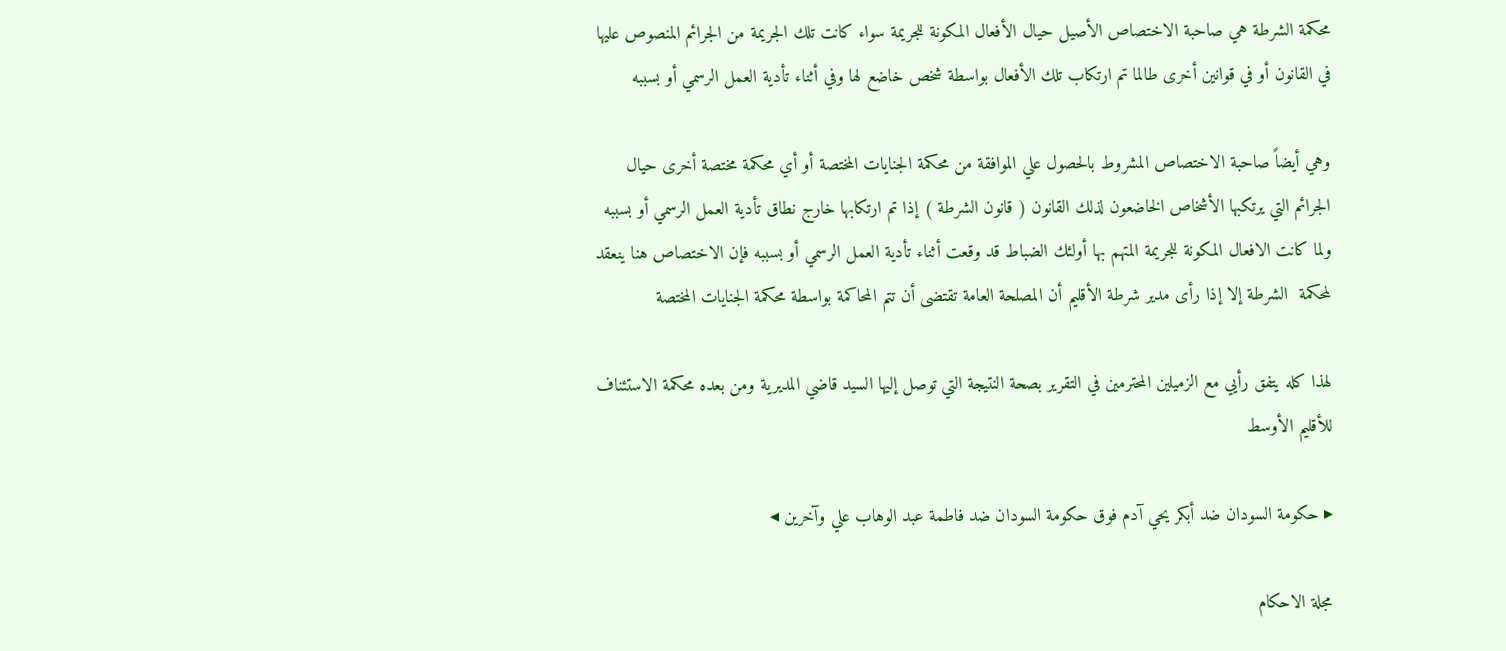محكمة الشرطة هي صاحبة الاختصاص الأصيل حيال الأفعال المكونة للجريمة سواء كانت تلك الجريمة من الجرائم المنصوص عليها في القانون أو في قوانين أخرى طالما تم ارتكاب تلك الأفعال بواسطة شخص خاضع لها وفي أثناء تأدية العمل الرسمي أو بسببه

وهي أيضاً صاحبة الاختصاص المشروط بالحصول علي الموافقة من محكمة الجنايات المختصة أو أي محكمة مختصة أخرى حيال الجرائم التي يرتكبها الأشخاص الخاضعون لذلك القانون ( قانون الشرطة ) إذا تم ارتكابها خارج نطاق تأدية العمل الرسمي أو بسببه ولما كانت الافعال المكونة للجريمة المتهم بها أولئك الضباط قد وقعت أثناء تأدية العمل الرسمي أو بسببه فإن الاختصاص هنا ينعقد لمحكمة  الشرطة إلا إذا رأى مدير شرطة الأقليم أن المصلحة العامة تقتضى أن تتم المحاكمة بواسطة محكمة الجنايات المختصة

لهذا كله يتفق رأيي مع الزميلين المحترمين في التقرير بصحة النتيجة التي توصل إليها السيد قاضي المديرية ومن بعده محكمة الاستئناف للأقليم الأوسط

▸ حكومة السودان ضد أبكر يحي آدم فوق حكومة السودان ضد فاطمة عبد الوهاب علي وآخرين ◂

مجلة الاحكام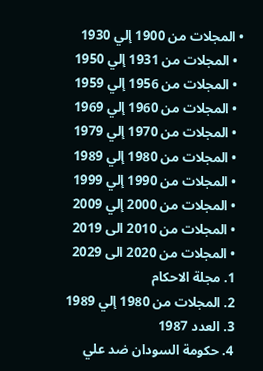• المجلات من 1900 إلي 1930
  • المجلات من 1931 إلي 1950
  • المجلات من 1956 إلي 1959
  • المجلات من 1960 إلي 1969
  • المجلات من 1970 إلي 1979
  • المجلات من 1980 إلي 1989
  • المجلات من 1990 إلي 1999
  • المجلات من 2000 إلي 2009
  • المجلات من 2010 الى 2019
  • المجلات من 2020 الى 2029
  1. مجلة الاحكام
  2. المجلات من 1980 إلي 1989
  3. العدد 1987
  4. حكومة السودان ضد علي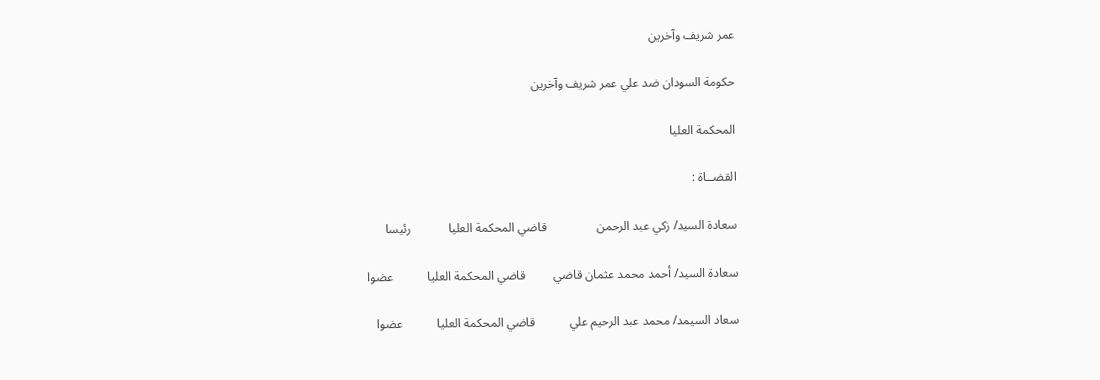عمر شريف وآخرين

حكومة السودان ضد علي عمر شريف وآخرين

المحكمة العليا

القضــاة :

سعادة السيد/ زكي عبد الرحمن                قاضي المحكمة العليا            رئيسا

سعادة السيد/ أحمد محمد عثمان قاضي         قاضي المحكمة العليا           عضوا

سعاد السيمد/ محمد عبد الرحيم علي           قاضي المحكمة العليا           عضوا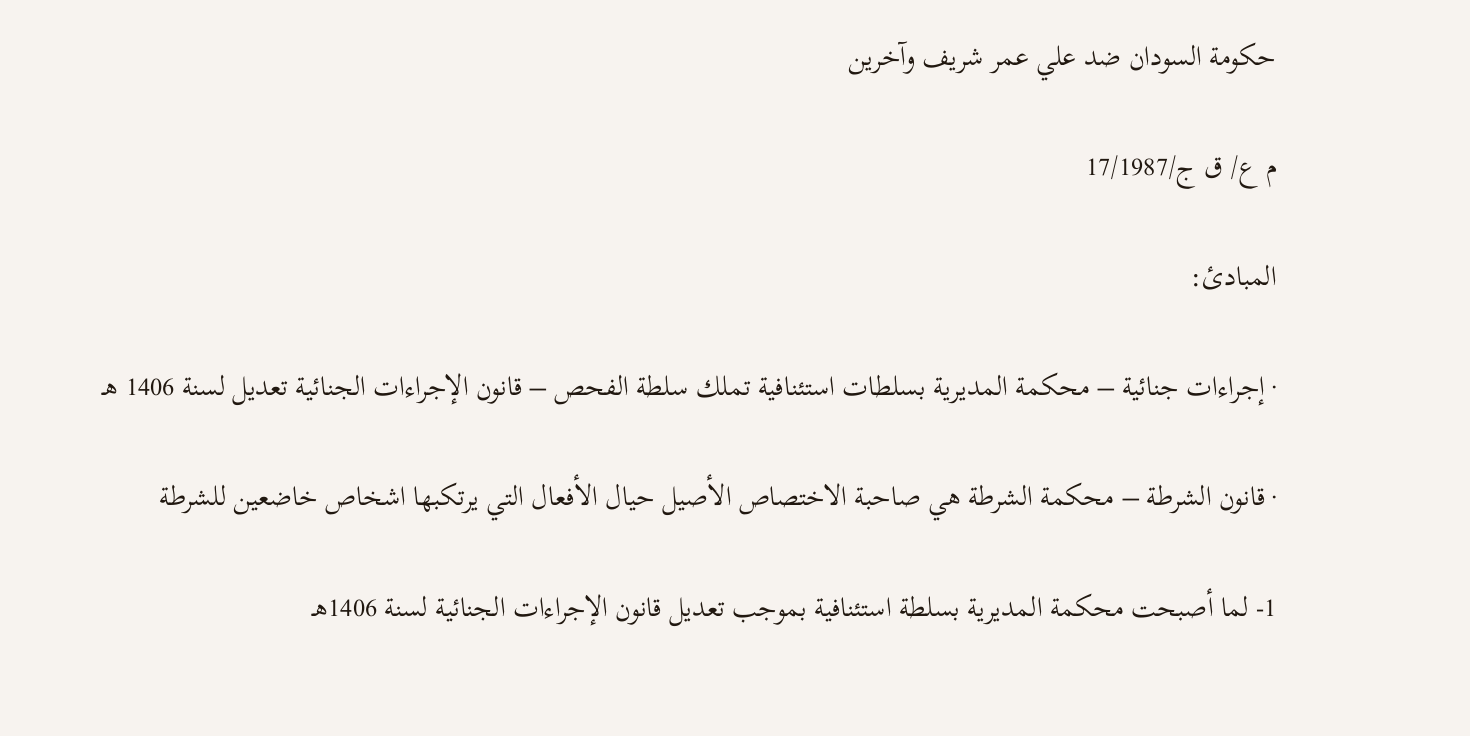حكومة السودان ضد علي عمر شريف وآخرين

م ع/ ق ج/17/1987

المبادئ:

· إجراءات جنائية – محكمة المديرية بسلطات استئنافية تملك سلطة الفحص – قانون الإجراءات الجنائية تعديل لسنة 1406 هـ

· قانون الشرطة – محكمة الشرطة هي صاحبة الاختصاص الأصيل حيال الأفعال التي يرتكبها اشخاص خاضعين للشرطة

1- لما أصبحت محكمة المديرية بسلطة استئنافية بموجب تعديل قانون الإجراءات الجنائية لسنة 1406هـ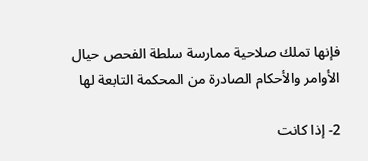فإنها تملك صلاحية ممارسة سلطة الفحص حيال الأوامر والأحكام الصادرة من المحكمة التابعة لها

2- إذا كانت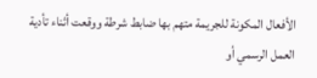الأفعال المكونة للجريمة متهم بها ضابط شرطة ووقعت أثناء تأدية العمل الرسمي أو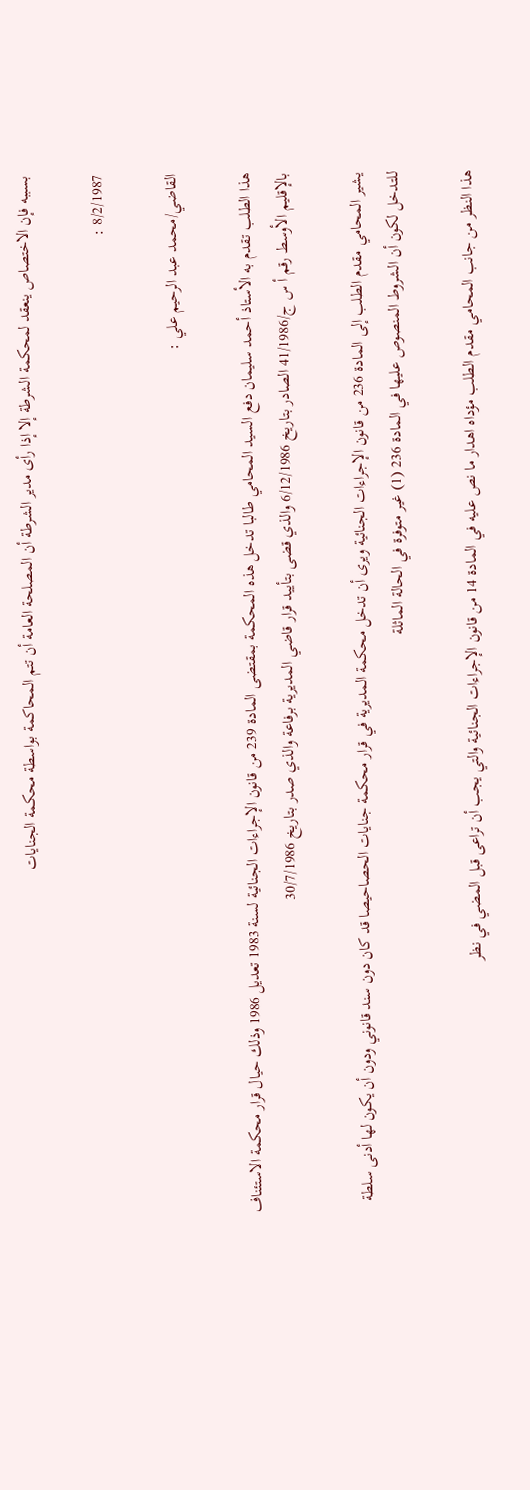بسببه فإن الاختصاص ينعقد لمحكمة الشرطة إلا إذا رأى مدير الشرطة أن المصلحة العامة أن تتم المحاكمة بواسطة محكمة الجنايات

8/2/1987 :

القاضي/محمد عبد الرحيم علي :

هذا الطلب تقدم به الأستاذ أحمد سليمان دفع السيد المحامي طالبا تدخل هذه المحكمة بمقتضى المادة 239 من قانون الإجراءات الجنائية لسنة 1983 تعديل 1986 وذلك حيال قرار محكمة الاستئناف بالإقليم الأوسط رقم أ س ج/41/1986 الصادر بتاريخ 6/12/1986 والذي قضى بتأييد قرار قاضي المديرية برفاعة والذي صدر بتاريخ 30/7/1986

يشير المحامي مقدم الطلب إلى المادة 236 من قانون الإجراءات الجنائية ويرى أن تدخل محكمة المديرية في قرار محكمة جنايات الحصاحيصا قد كان دون سند قانوني ودون أن يكون لها أدنى سلطة للتدخل لكون أن الشروط المنصوص عليها في المادة 236 (1) غير متوفرة في الحالة الماثلة

هذا النظر من جانب المحامي مقدم الطلب مؤداه اهدار ما نص عليه في المادة 14 من قانون الإجراءات الجنائية والتي يجب أن تراعى قبل المضي في نظر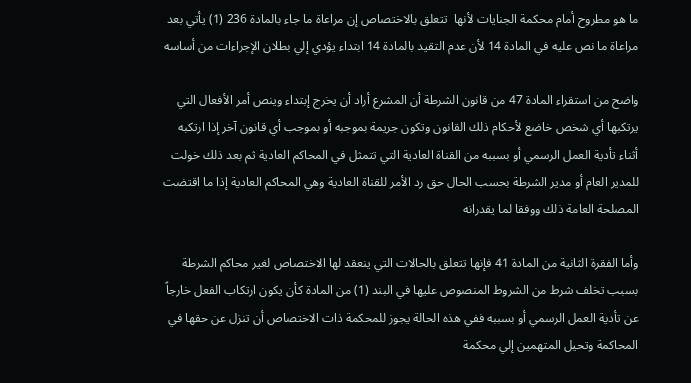ما هو مطروح أمام محكمة الجنايات لأنها  تتعلق بالاختصاص إن مراعاة ما جاء بالمادة 236 (1) يأتي بعد مراعاة ما نص عليه في المادة 14 لأن عدم التقيد بالمادة 14 ابتداء يؤدي إلي بطلان الإجراءات من أساسه

واضح من استقراء المادة 47 من قانون الشرطة أن المشرع أراد أن يخرج إبتداء وينص أمر الأفعال التي يرتكبها أي شخص خاضع لأحكام ذلك القانون وتكون جريمة بموجبه أو بموجب أي قانون آخر إذا ارتكبه أثناء تأدية العمل الرسمي أو بسببه من القناة العادية التي تتمثل في المحاكم العادية ثم بعد ذلك خولت للمدير العام أو مدير الشرطة بحسب الحال حق رد الأمر للقناة العادية وهي المحاكم العادية إذا ما اقتضت المصلحة العامة ذلك ووفقا لما يقدرانه

وأما الفقرة الثانية من المادة 41 فإنها تتعلق بالحالات التي ينعقد لها الاختصاص لغير محاكم الشرطة بسبب تخلف شرط من الشروط المنصوص عليها في البند (1) من المادة كأن يكون ارتكاب الفعل خارجاً عن تأدية العمل الرسمي أو بسببه ففي هذه الحالة يجوز للمحكمة ذات الاختصاص أن تنزل عن حقها في المحاكمة وتحيل المتهمين إلي محكمة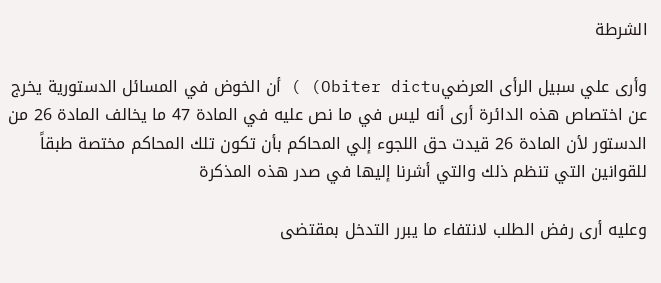الشرطة

وأرى علي سبيل الرأى العرضيObiter dictu) ) أن الخوض في المسائل الدستورية يخرج عن اختصاص هذه الدائرة أرى أنه ليس في ما نص عليه في المادة 47 ما يخالف المادة 26 من الدستور لأن المادة 26 قيدت حق اللجوء إلي المحاكم بأن تكون تلك المحاكم مختصة طبقاً للقوانين التي تنظم ذلك والتي أشرنا إليها في صدر هذه المذكرة

وعليه أرى رفض الطلب لانتفاء ما يبرر التدخل بمقتضى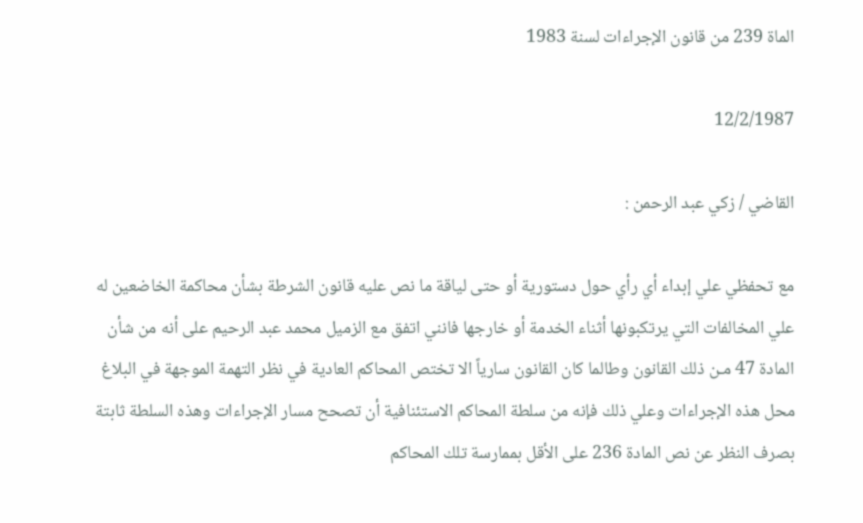الماة 239 من قانون الإجراءات لسنة 1983

12/2/1987

القاضي / زكي عبد الرحمن :

مع تحفظي علي إبداء أي رأي حول دستورية أو حتى لياقة ما نص عليه قانون الشرطة بشأن محاكمة الخاضعين له علي المخالفات التي يرتكبونها أثناء الخدمة أو خارجها فانني اتفق مع الزميل محمد عبد الرحيم على أنه من شأن المادة 47 مـن ذلك القانون وطالما كان القانون سارياً الا تختص المحاكم العادية في نظر التهمة الموجهة في البلاغ محل هذه الإجراءات وعلي ذلك فإنه من سلطة المحاكم الاستئنافية أن تصحح مسار الإجراءات وهذه السلطة ثابتة بصرف النظر عن نص المادة 236 على الأقل بممارسة تلك المحاكم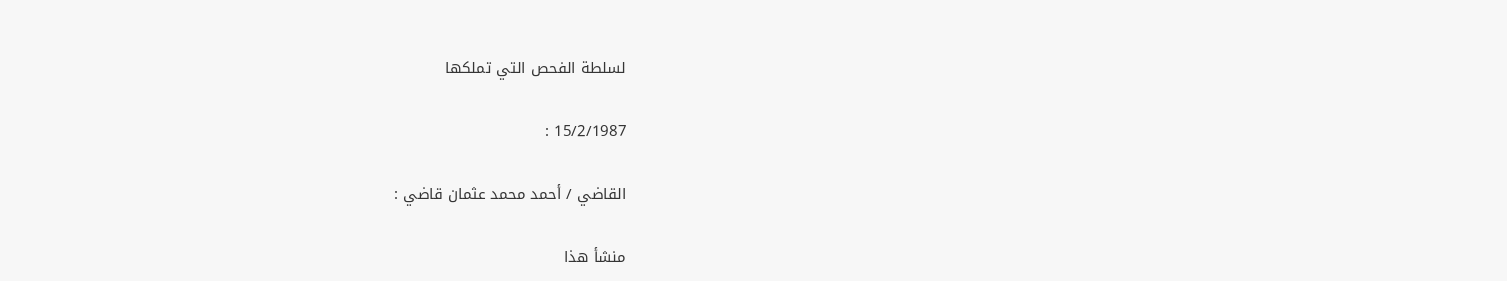لسلطة الفحص التي تملكها

15/2/1987 :

القاضي / أحمد محمد عثمان قاضي :

منشأ هذا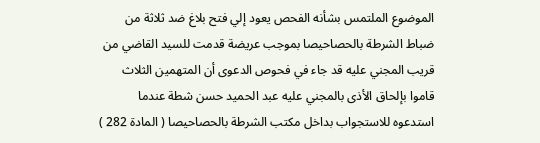الموضوع الملتمس بشأنه الفحص يعود إلي فتح بلاغ ضد ثلاثة من ضباط الشرطة بالحصاحيصا بموجب عريضة قدمت للسيد القاضي من قريب المجني عليه قد جاء في فحوص الدعوى أن المتهمين الثلاث قاموا بإلحاق الأذى بالمجني عليه عبد الحميد حسن شطة عندما استدعوه للاستجواب بداخل مكتب الشرطة بالحصاحيصا ( المادة 282 )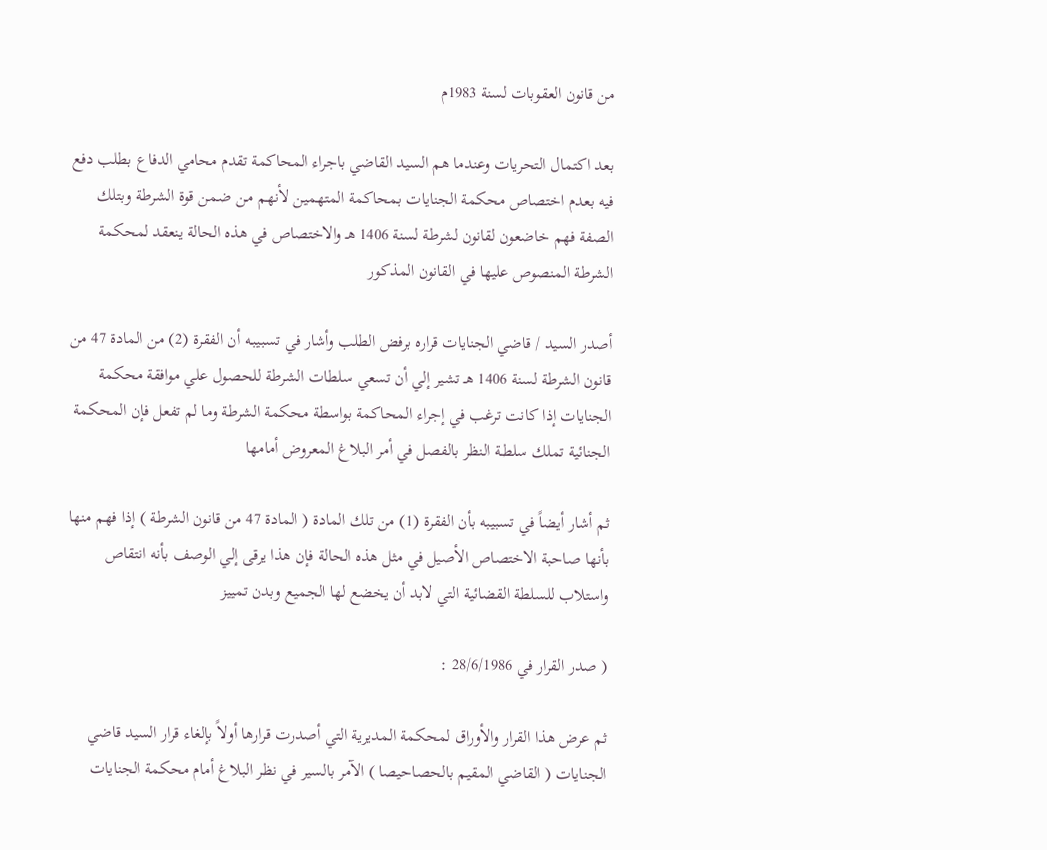من قانون العقوبات لسنة 1983م

بعد اكتمال التحريات وعندما هم السيد القاضي باجراء المحاكمة تقدم محامي الدفاع بطلب دفع فيه بعدم اختصاص محكمة الجنايات بمحاكمة المتهمين لأنهم مـن ضمن قوة الشرطة وبتلك الصفة فهم خاضعون لقانون لشرطة لسنة 1406 هـ والاختصاص في هذه الحالة ينعقد لمحكمة الشرطة المنصوص عليها في القانون المذكور

أصدر السيد / قاضي الجنايات قراره برفض الطلب وأشار في تسبيبـه أن الفقرة (2) من المادة 47 من قانون الشرطة لسنة 1406 هـ تشير إلي أن تسعي سلطات الشرطة للحصول علي موافقة محكمة الجنايات إذا كانت ترغب في إجراء المحاكمة بواسطة محكمة الشرطة وما لم تفعل فإن المحكمة الجنائية تملك سلطـة النظر بالفصل في أمر البلاغ المعروض أمامها

ثم أشار أيضاً في تسبيبه بأن الفقرة (1) من تلك المادة ( المادة 47 من قانون الشرطة ) إذا فهم منها بأنها صاحبة الاختصاص الأصيل في مثل هذه الحالة فإن هذا يرقى إلي الوصف بأنه انتقاص واستلاب للسلطة القضائية التي لابد أن يخضع لها الجميع وبدن تمييز

( صدر القرار في 28/6/1986 :

ثم عرض هذا القرار والأوراق لمحكمة المديرية التي أصدرت قرارها أولاً بإلغاء قرار السيد قاضي الجنايات ( القاضي المقيم بالحصاحيصا ) الآمر بالسير في نظر البلاغ أمام محكمة الجنايات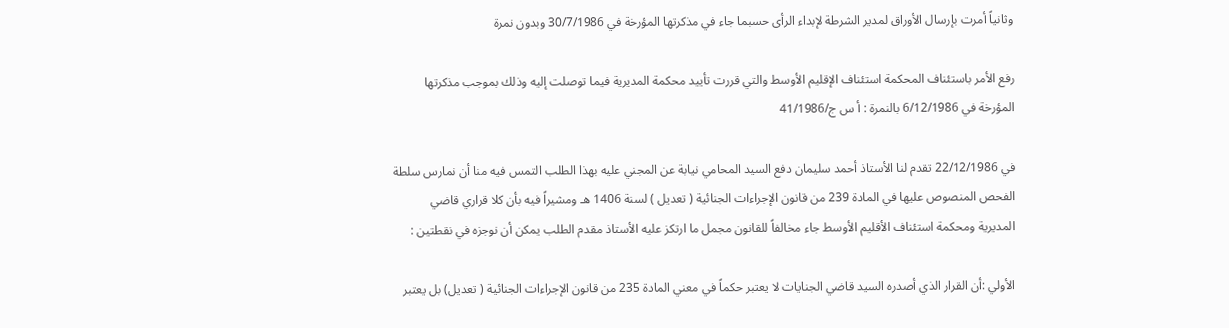وثانياً أمرت بإرسال الأوراق لمدير الشرطة لإبداء الرأى حسبما جاء في مذكرتها المؤرخة في 30/7/1986 وبدون نمرة

رفع الأمر باستئناف المحكمة استئناف الإقليم الأوسط والتي قررت تأييد محكمة المديرية فيما توصلت إليه وذلك بموجب مذكرتها المؤرخة في 6/12/1986 بالنمرة : أ س ج/41/1986

في 22/12/1986 تقدم لنا الأستاذ أحمد سليمان دفع السيد المحامي نيابة عن المجني عليه بهذا الطلب التمس فيه منا أن نمارس سلطة الفحص المنصوص عليها في المادة 239 من قانون الإجراءات الجنائية ( تعديل ) لسنة 1406 هـ ومشيراً فيه بأن كلا قراري قاضي المديرية ومحكمة استئناف الأقليم الأوسط جاء مخالفاً للقانون مجمل ما ارتكز عليه الأستاذ مقدم الطلب يمكن أن نوجزه في نقطتين :

الأولي :أن القرار الذي أصدره السيد قاضي الجنايات لا يعتبر حكماً في معني المادة 235 من قانون الإجراءات الجنائية ( تعديل) بل يعتبر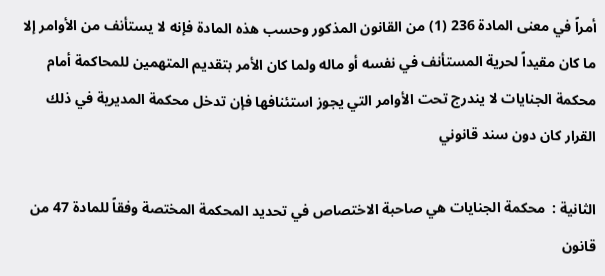أمراً في معنى المادة 236 (1) من القانون المذكور وحسب هذه المادة فإنه لا يستأنف من الأوامر إلا ما كان مقيداً لحرية المستأنف في نفسه أو ماله ولما كان الأمر بتقديم المتهمين للمحاكمة أمام محكمة الجنايات لا يندرج تحت الأوامر التي يجوز استئنافها فإن تدخل محكمة المديرية في ذلك القرار كان دون سند قانوني

الثانية :  محكمة الجنايات هي صاحبة الاختصاص في تحديد المحكمة المختصة وفقاً للمادة 47 من قانون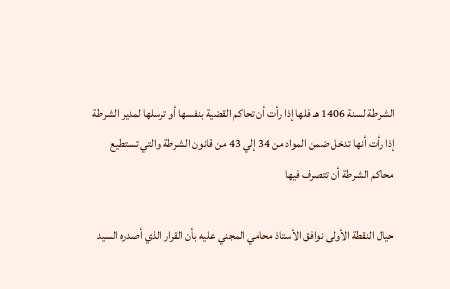الشرطة لسنة 1406 هـ فلها إذا رأت أن تحاكم القضية بنفسها أو ترسلها لمدير الشرطة إذا رأت أنها تدخل ضمن المواد من 34 إلي 43 من قانون الشرطة والتي تستطيع محاكم الشرطة أن تتصرف فيها

حيال النقطة الأولى نوافق الأستاذ محامي المجني عليه بأن القرار الذي أصدره السيد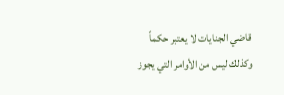قاضي الجنايات لا يعتبر حكماً وكذلك ليس من الأوامر التي يجوز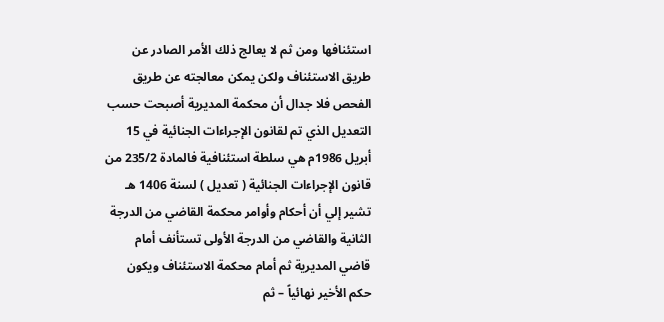استئنافها ومن ثم لا يعالج ذلك الأمر الصادر عن طريق الاستئناف ولكن يمكن معالجته عن طريق الفحص فلا جدال أن محكمة المديرية أصبحت حسب التعديل الذي تم لقانون الإجراءات الجنائية في 15 أبريل 1986م هي سلطة استئنافية فالمادة 235/2 من قانون الإجراءات الجنائية ( تعديل ) لسنة 1406 هـ تشير إلي أن أحكام وأوامر محكمة القاضي من الدرجة الثانية والقاضي من الدرجة الأولى تستأنف أمام قاضي المديرية ثم أمام محكمة الاستئناف ويكون حكم الأخير نهائياً – ثم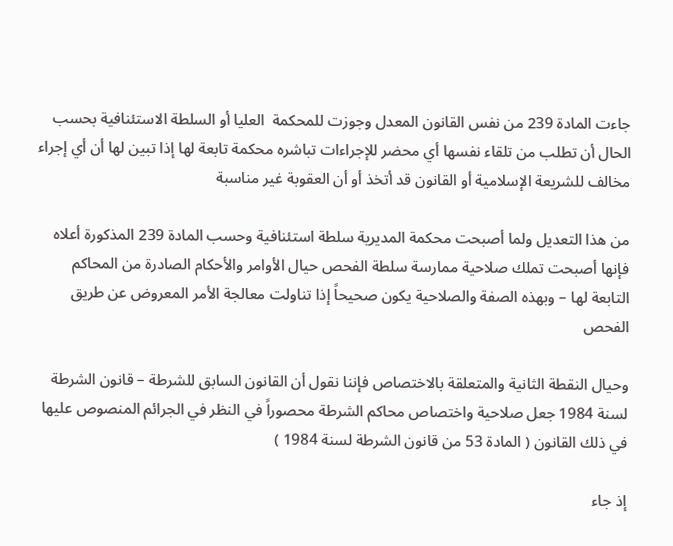جاءت المادة 239 من نفس القانون المعدل وجوزت للمحكمة  العليا أو السلطة الاستئنافية بحسب الحال أن تطلب من تلقاء نفسها أي محضر للإجراءات تباشره محكمة تابعة لها إذا تبين لها أن أي إجراء مخالف للشريعة الإسلامية أو القانون قد أتخذ أو أن العقوبة غير مناسبة

من هذا التعديل ولما أصبحت محكمة المديرية سلطة استئنافية وحسب المادة 239 المذكورة أعلاه فإنها أصبحت تملك صلاحية ممارسة سلطة الفحص حيال الأوامر والأحكام الصادرة من المحاكم التابعة لها – وبهذه الصفة والصلاحية يكون صحيحاً إذا تناولت معالجة الأمر المعروض عن طريق الفحص

وحيال النقطة الثانية والمتعلقة بالاختصاص فإننا نقول أن القانون السابق للشرطة – قانون الشرطة لسنة 1984 جعل صلاحية واختصاص محاكم الشرطة محصوراً في النظر في الجرائم المنصوص عليها في ذلك القانون ( المادة 53 من قانون الشرطة لسنة 1984 )

إذ جاء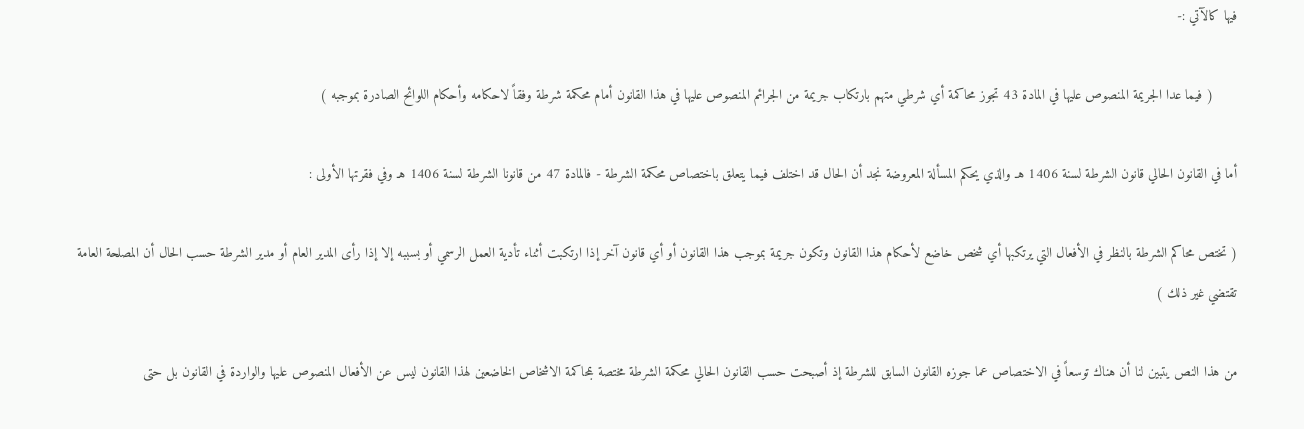فيها كالآتي :-

      ( فيما عدا الجريمة المنصوص عليها في المادة 43 تجوز محاكمة أي شرطي متهم بارتكاب جريمة من الجرائم المنصوص عليها في هذا القانون أمام محكمة شرطة وفقاً لاحكامه وأحكام اللوائح الصادرة بموجبه )

أما في القانون الحالي قانون الشرطة لسنة 1406 هـ والذي يحكم المسألة المعروضة نجد أن الحال قد اختلف فيما يتعلق باختصاص محكمة الشرطة - فالمادة 47 من قانونا الشرطة لسنة 1406 هـ وفي فقرتها الأولى :

( تختص محاكم الشرطة بالنظر في الأفعال التي يرتكبها أي شخص خاضع لأحكام هذا القانون وتكون جريمة بموجب هذا القانون أو أي قانون آخر إذا ارتكبت أثناء تأدية العمل الرسمي أو بسببه إلا إذا رأى المدير العام أو مدير الشرطة حسب الحال أن المصلحة العامة تقتضي غير ذلك )

من هذا النص يتبين لنا أن هناك توسعاً في الاختصاص عما جوزه القانون السابق للشرطة إذ أصبحت حسب القانون الحالي محكمة الشرطة مختصة بمحاكمة الاشخاص الخاضعين لهذا القانون ليس عن الأفعال المنصوص عليها والواردة في القانون بل حتى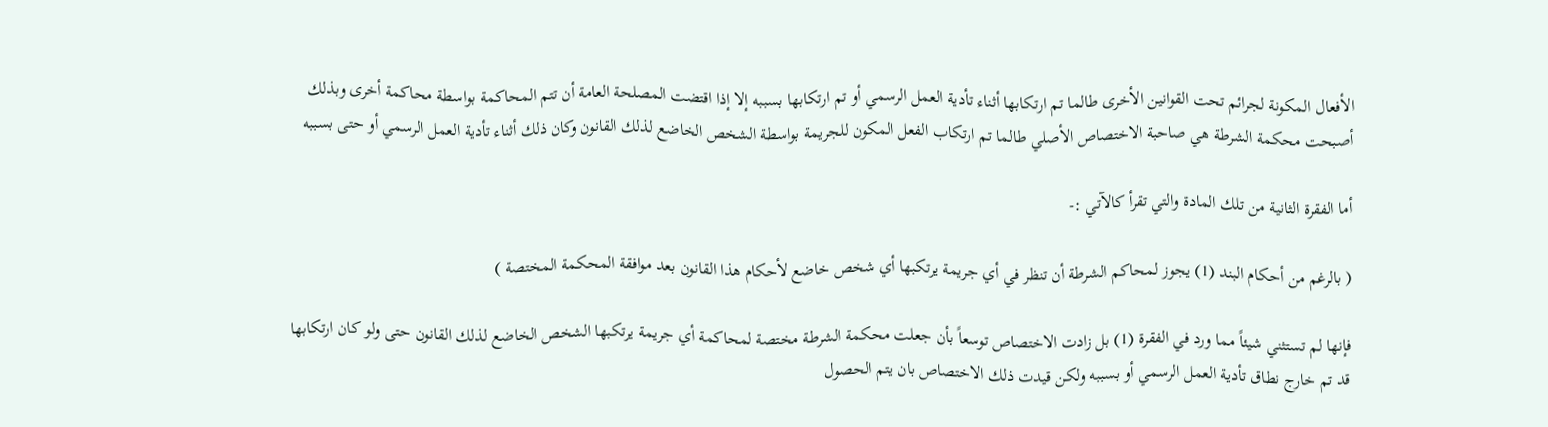الأفعال المكونة لجرائم تحت القوانين الأخرى طالما تم ارتكابها أثناء تأدية العمل الرسمي أو تم ارتكابها بسببه إلا إذا اقتضت المصلحة العامة أن تتم المحاكمة بواسطة محاكمة أخرى وبذلك أصبحت محكمة الشرطة هي صاحبة الاختصاص الأصلي طالما تم ارتكاب الفعل المكون للجريمة بواسطة الشخص الخاضع لذلك القانون وكان ذلك أثناء تأدية العمل الرسمي أو حتى بسببه

أما الفقرة الثانية من تلك المادة والتي تقرأ كالآتي :-

( بالرغم من أحكام البند (1) يجوز لمحاكم الشرطة أن تنظر في أي جريمة يرتكبها أي شخص خاضع لأحكام هذا القانون بعد موافقة المحكمة المختصة )

فإنها لم تستثني شيئاً مما ورد في الفقرة (1) بل زادت الاختصاص توسعاً بأن جعلت محكمة الشرطة مختصة لمحاكمة أي جريمة يرتكبها الشخص الخاضع لذلك القانون حتى ولو كان ارتكابها قد تم خارج نطاق تأدية العمل الرسمي أو بسببه ولكن قيدت ذلك الاختصاص بان يتم الحصول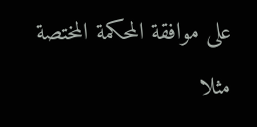على موافقة المحكمة المختصة مثلا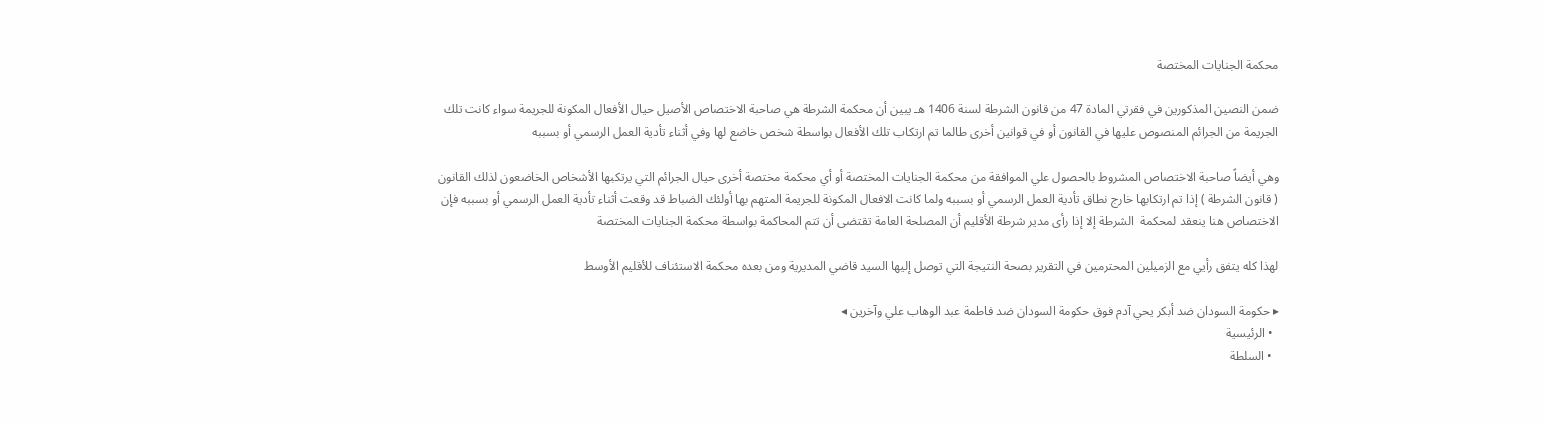محكمة الجنايات المختصة

ضمن النصين المذكورين في فقرتي المادة 47 من قانون الشرطة لسنة 1406 هـ يبين أن محكمة الشرطة هي صاحبة الاختصاص الأصيل حيال الأفعال المكونة للجريمة سواء كانت تلك الجريمة من الجرائم المنصوص عليها في القانون أو في قوانين أخرى طالما تم ارتكاب تلك الأفعال بواسطة شخص خاضع لها وفي أثناء تأدية العمل الرسمي أو بسببه

وهي أيضاً صاحبة الاختصاص المشروط بالحصول علي الموافقة من محكمة الجنايات المختصة أو أي محكمة مختصة أخرى حيال الجرائم التي يرتكبها الأشخاص الخاضعون لذلك القانون ( قانون الشرطة ) إذا تم ارتكابها خارج نطاق تأدية العمل الرسمي أو بسببه ولما كانت الافعال المكونة للجريمة المتهم بها أولئك الضباط قد وقعت أثناء تأدية العمل الرسمي أو بسببه فإن الاختصاص هنا ينعقد لمحكمة  الشرطة إلا إذا رأى مدير شرطة الأقليم أن المصلحة العامة تقتضى أن تتم المحاكمة بواسطة محكمة الجنايات المختصة

لهذا كله يتفق رأيي مع الزميلين المحترمين في التقرير بصحة النتيجة التي توصل إليها السيد قاضي المديرية ومن بعده محكمة الاستئناف للأقليم الأوسط

▸ حكومة السودان ضد أبكر يحي آدم فوق حكومة السودان ضد فاطمة عبد الوهاب علي وآخرين ◂
  • الرئيسية
  • السلطة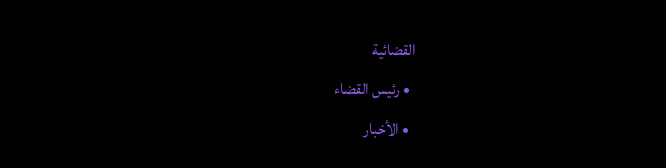القضائية
  • رئيس القضاء
  • الأخبار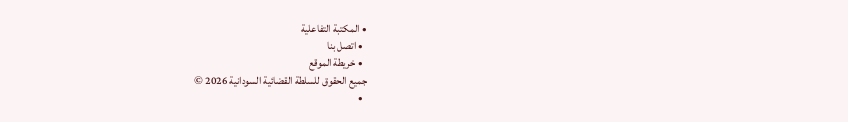• المكتبة التفاعلية
  • اتصل بنا
  • خريطة الموقع
جميع الحقوق للسلطة القضائية السودانية 2026 ©
  •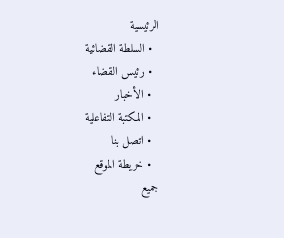الرئيسية
  • السلطة القضائية
  • رئيس القضاء
  • الأخبار
  • المكتبة التفاعلية
  • اتصل بنا
  • خريطة الموقع
جميع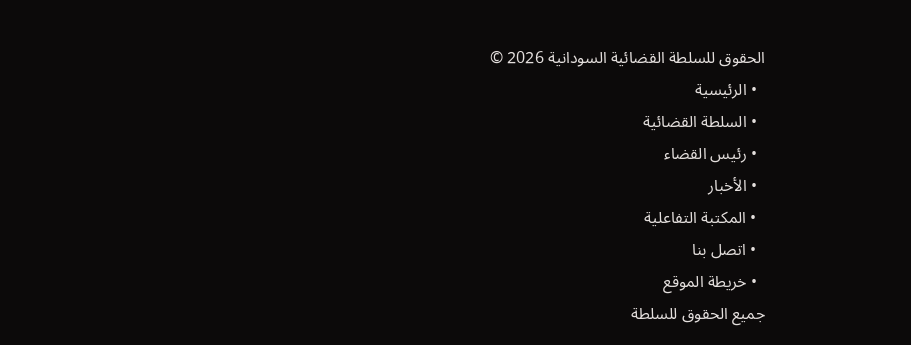الحقوق للسلطة القضائية السودانية 2026 ©
  • الرئيسية
  • السلطة القضائية
  • رئيس القضاء
  • الأخبار
  • المكتبة التفاعلية
  • اتصل بنا
  • خريطة الموقع
جميع الحقوق للسلطة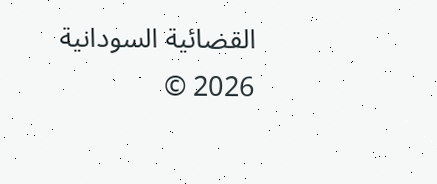القضائية السودانية 2026 ©